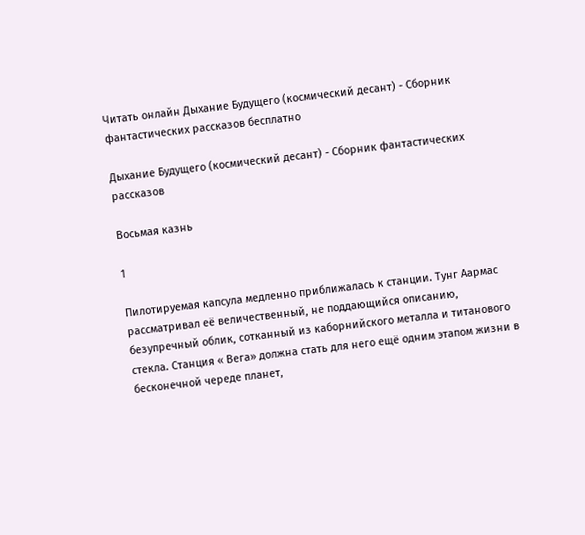Читать онлайн Дыхание Будущего (космический десант) - Сборник фантастических рассказов бесплатно

Дыхание Будущего (космический десант) - Сборник фантастических рассказов

Восьмая казнь

1

Пилотируемая капсула медленно приближалась к станции. Тунг Аармас рассматривал её величественный, не поддающийся описанию, безупречный облик, сотканный из каборнийского металла и титанового стекла. Станция « Вега» должна стать для него ещё одним этапом жизни в бесконечной череде планет,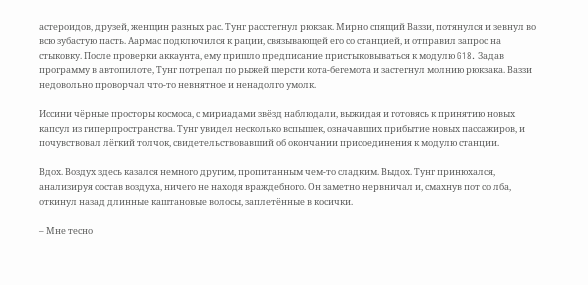астероидов, друзей, женщин разных рас. Тунг расстегнул рюкзак. Мирно спящий Ваззи, потянулся и зевнул во всю зубастую пасть. Аармас подключился к рации, связывающей его со станцией, и отправил запрос на стыковку. После проверки аккаунта, ему пришло предписание пристыковываться к модулю G18. Задав программу в автопилоте, Тунг потрепал по рыжей шерсти кота-бегемота и застегнул молнию рюкзака. Ваззи недовольно проворчал что-то невнятное и ненадолго умолк.

Иссини чёрные просторы космоса, с мириадами звёзд наблюдали, выжидая и готовясь к принятию новых капсул из гиперпространства. Тунг увидел несколько вспышек, означавших прибытие новых пассажиров, и почувствовал лёгкий толчок, свидетельствовавший об окончании присоединения к модулю станции.

Вдох. Воздух здесь казался немного другим, пропитанным чем-то сладким. Выдох. Тунг принюхался, анализируя состав воздуха, ничего не находя враждебного. Он заметно нервничал и, смахнув пот со лба, откинул назад длинные каштановые волосы, заплетённые в косички.

– Мне тесно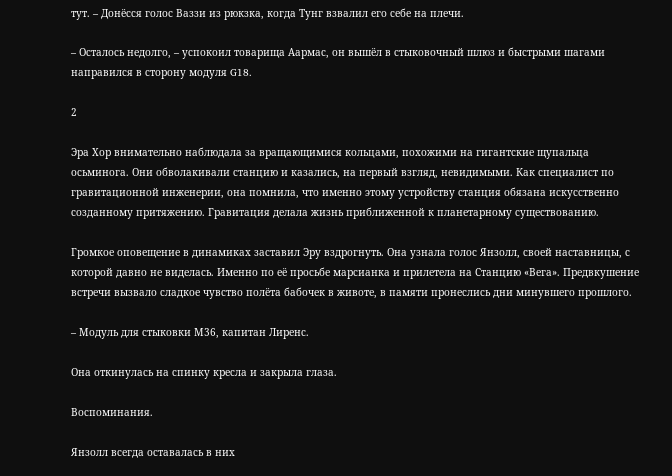тут. – Донёсся голос Ваззи из рюкзка, когда Тунг взвалил его себе на плечи.

– Осталось недолго, – успокоил товарища Аармас, он вышёл в стыковочный шлюз и быстрыми шагами направился в сторону модуля G18.

2

Эра Хор внимательно наблюдала за вращающимися кольцами, похожими на гигантские щупальца осьминога. Они обволакивали станцию и казались, на первый взгляд, невидимыми. Как специалист по гравитационной инженерии, она помнила, что именно этому устройству станция обязана искусственно созданному притяжению. Гравитация делала жизнь приближенной к планетарному существованию.

Громкое оповещение в динамиках заставил Эру вздрогнуть. Она узнала голос Янзолл, своей наставницы, с которой давно не виделась. Именно по её просьбе марсианка и прилетела на Станцию «Вега». Предвкушение встречи вызвало сладкое чувство полёта бабочек в животе, в памяти пронеслись дни минувшего прошлого.

– Модуль для стыковки М36, капитан Лиренс.

Она откинулась на спинку кресла и закрыла глаза.

Воспоминания.

Янзолл всегда оставалась в них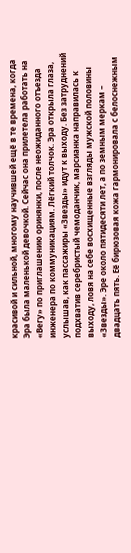красивой и сильной, многому научившей ещё в те времена, когда Эра была маленькой девочкой. Сейчас она прилетела работать на «Вегу» по приглашению оринянки, после неожиданного отъезда инженера по коммуникациям. Лёгкий толчок. Эра открыла глаза, услышав, как пассажиры «Звезды» идут к выходу. Без затруднений подхватив серебристый чемоданчик, марсианка направилась к выходу, ловя на себе восхищенные взгляды мужской половины «Звезды». Эре около пятидесяти лет, а по земным меркам – двадцать пять. Её бирюзовая кожа гармонировала с белоснежным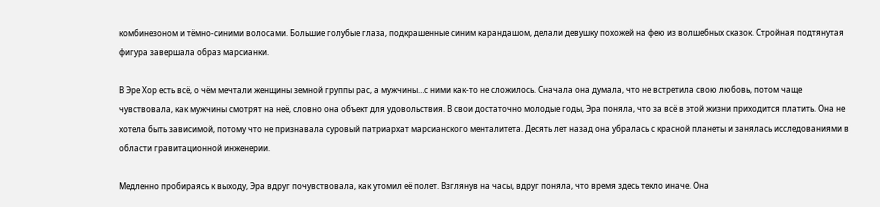комбинезоном и тёмно-синими волосами. Большие голубые глаза, подкрашенные синим карандашом, делали девушку похожей на фею из волшебных сказок. Стройная подтянутая фигура завершала образ марсианки.

В Эре Хор есть всё, о чём мечтали женщины земной группы рас, а мужчины…с ними как-то не сложилось. Сначала она думала, что не встретила свою любовь, потом чаще чувствовала, как мужчины смотрят на неё, словно она объект для удовольствия. В свои достаточно молодые годы, Эра поняла, что за всё в этой жизни приходится платить. Она не хотела быть зависимой, потому что не признавала суровый патриархат марсианского менталитета. Десять лет назад она убралась с красной планеты и занялась исследованиями в области гравитационной инженерии.

Медленно пробираясь к выходу, Эра вдруг почувствовала, как утомил её полет. Взглянув на часы, вдруг поняла, что время здесь текло иначе. Она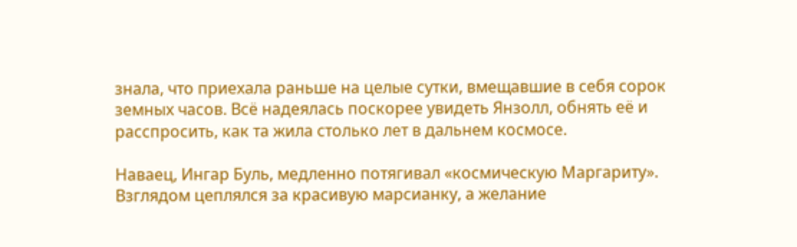знала, что приехала раньше на целые сутки, вмещавшие в себя сорок земных часов. Всё надеялась поскорее увидеть Янзолл, обнять её и расспросить, как та жила столько лет в дальнем космосе.

Наваец, Ингар Буль, медленно потягивал «космическую Маргариту». Взглядом цеплялся за красивую марсианку, а желание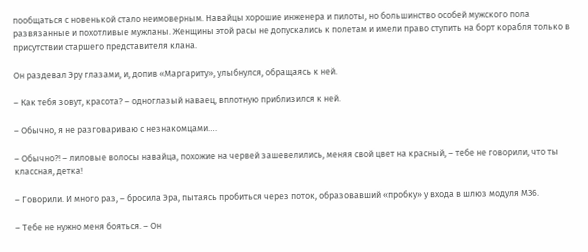пообщаться с новенькой стало неимоверным. Навайцы хорошие инженера и пилоты, но большинство особей мужского пола развязанные и похотливые мужланы. Женщины этой расы не допускались к полетам и имели право ступить на борт корабля только в присутствии старшего представителя клана.

Он раздевал Эру глазами, и, допив «Маргариту», улыбнулся, обращаясь к ней.

– Как тебя зовут, красота? – одноглазый наваец, вплотную приблизился к ней.

– Обычно, я не разговариваю с незнакомцами….

– Обычно?! – лиловые волосы навайца, похожие на червей зашевелились, меняя свой цвет на красный, – тебе не говорили, что ты классная, детка!

– Говорили. И много раз, – бросила Эра, пытаясь пробиться через поток, образовавший «пробку» у входа в шлюз модуля М36.

– Тебе не нужно меня бояться. – Он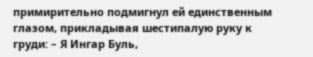примирительно подмигнул ей единственным глазом, прикладывая шестипалую руку к груди: – Я Ингар Буль,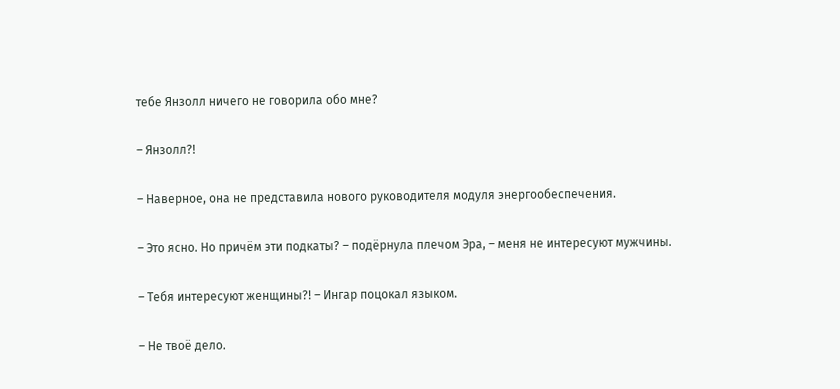тебе Янзолл ничего не говорила обо мне?

– Янзолл?!

– Наверное, она не представила нового руководителя модуля энергообеспечения.

– Это ясно. Но причём эти подкаты? – подёрнула плечом Эра, – меня не интересуют мужчины.

– Тебя интересуют женщины?! – Ингар поцокал языком.

– Не твоё дело.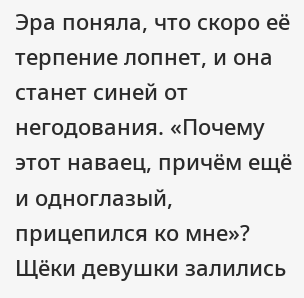Эра поняла, что скоро её терпение лопнет, и она станет синей от негодования. «Почему этот наваец, причём ещё и одноглазый, прицепился ко мне»? Щёки девушки залились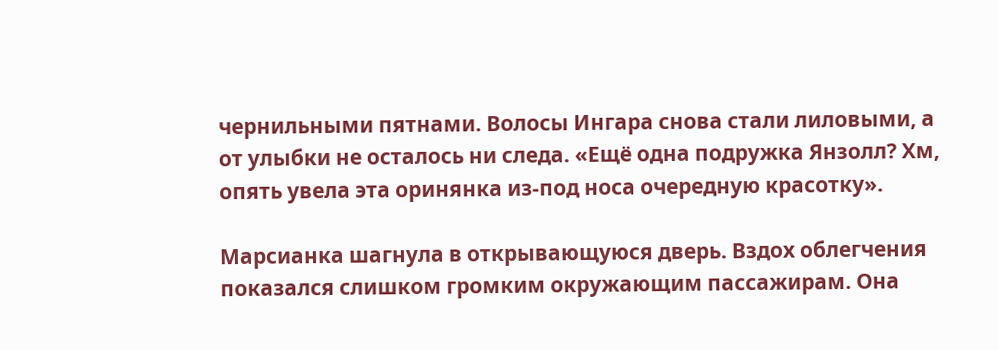чернильными пятнами. Волосы Ингара снова стали лиловыми, а от улыбки не осталось ни следа. «Ещё одна подружка Янзолл? Хм, опять увела эта оринянка из-под носа очередную красотку».

Марсианка шагнула в открывающуюся дверь. Вздох облегчения показался слишком громким окружающим пассажирам. Она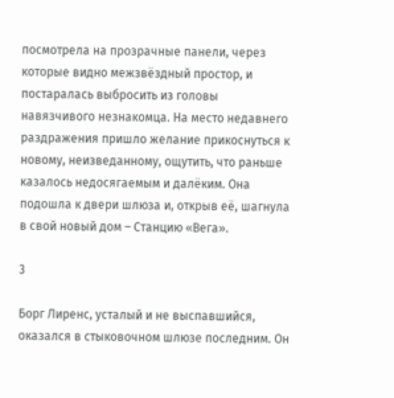посмотрела на прозрачные панели, через которые видно межзвёздный простор, и постаралась выбросить из головы навязчивого незнакомца. На место недавнего раздражения пришло желание прикоснуться к новому, неизведанному, ощутить, что раньше казалось недосягаемым и далёким. Она подошла к двери шлюза и, открыв её, шагнула в свой новый дом – Станцию «Вега».

3

Борг Лиренс, усталый и не выспавшийся, оказался в стыковочном шлюзе последним. Он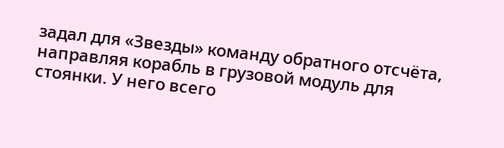задал для «Звезды» команду обратного отсчёта, направляя корабль в грузовой модуль для стоянки. У него всего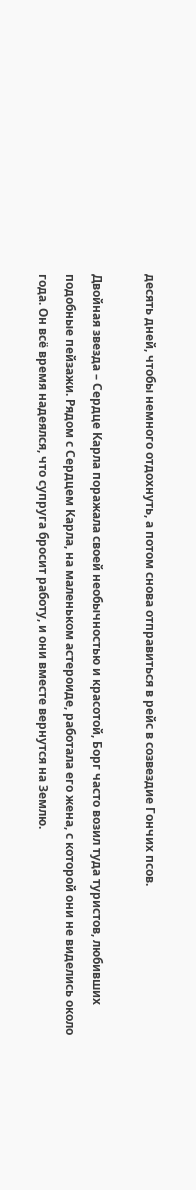десять дней, чтобы немного отдохнуть, а потом снова отправиться в рейс в созвездие Гончих псов.

Двойная звезда – Сердце Карла поражала своей необычностью и красотой, Борг часто возил туда туристов, любивших подобные пейзажи. Рядом с Сердцем Карла, на маленьком астероиде, работала его жена, с которой они не виделись около года. Он всё время надеялся, что супруга бросит работу, и они вместе вернутся на Землю.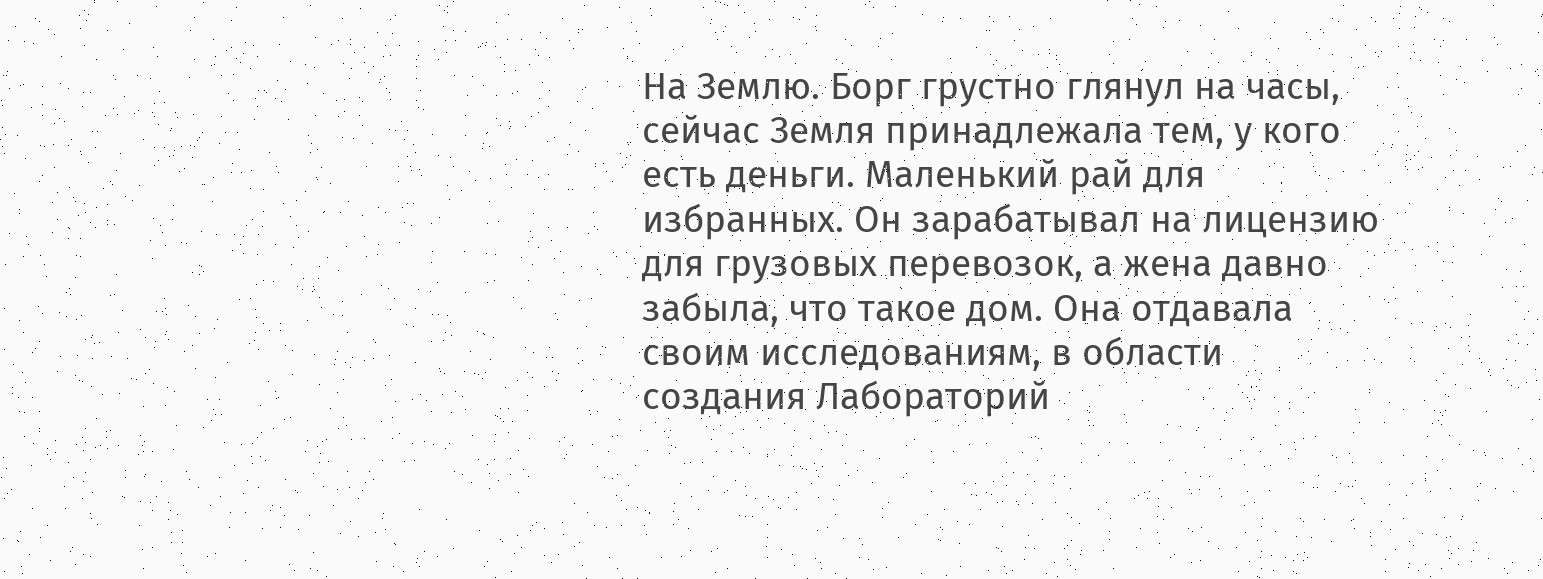На Землю. Борг грустно глянул на часы, сейчас Земля принадлежала тем, у кого есть деньги. Маленький рай для избранных. Он зарабатывал на лицензию для грузовых перевозок, а жена давно забыла, что такое дом. Она отдавала своим исследованиям, в области создания Лабораторий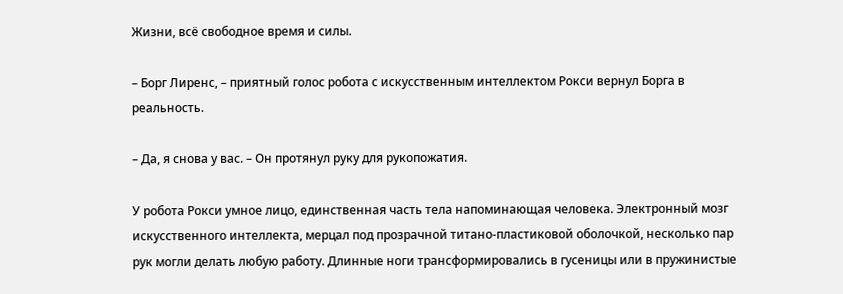Жизни, всё свободное время и силы.

– Борг Лиренс, – приятный голос робота с искусственным интеллектом Рокси вернул Борга в реальность.

– Да, я снова у вас. – Он протянул руку для рукопожатия.

У робота Рокси умное лицо, единственная часть тела напоминающая человека. Электронный мозг искусственного интеллекта, мерцал под прозрачной титано-пластиковой оболочкой, несколько пар рук могли делать любую работу. Длинные ноги трансформировались в гусеницы или в пружинистые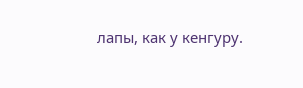лапы, как у кенгуру.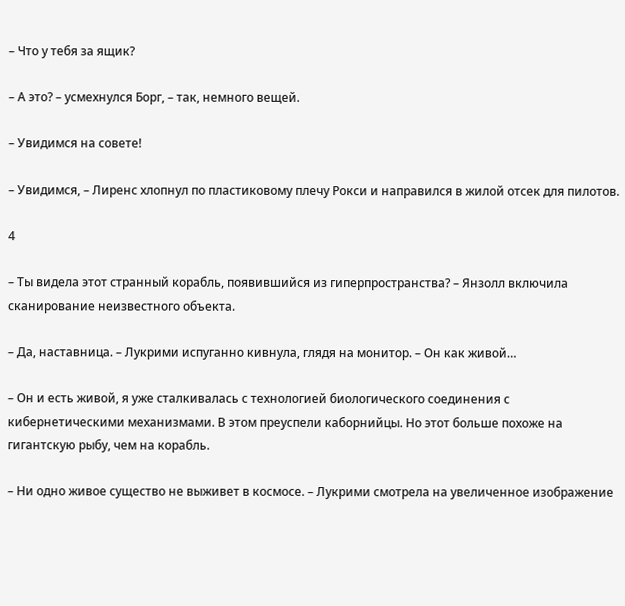– Что у тебя за ящик?

– А это? – усмехнулся Борг, – так, немного вещей.

– Увидимся на совете!

– Увидимся, – Лиренс хлопнул по пластиковому плечу Рокси и направился в жилой отсек для пилотов.

4

– Ты видела этот странный корабль, появившийся из гиперпространства? – Янзолл включила сканирование неизвестного объекта.

– Да, наставница. – Лукрими испуганно кивнула, глядя на монитор. – Он как живой…

– Он и есть живой, я уже сталкивалась с технологией биологического соединения с кибернетическими механизмами. В этом преуспели каборнийцы. Но этот больше похоже на гигантскую рыбу, чем на корабль.

– Ни одно живое существо не выживет в космосе. – Лукрими смотрела на увеличенное изображение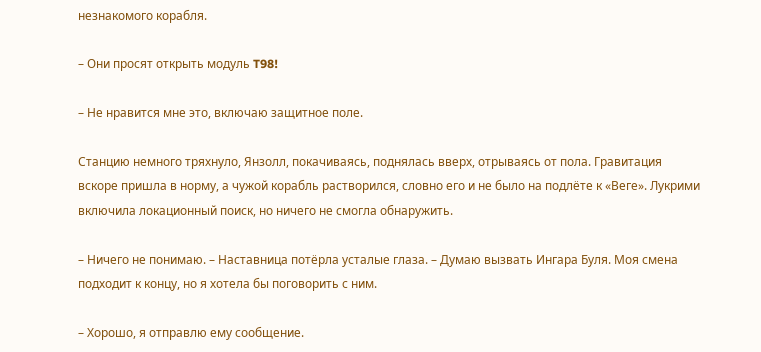незнакомого корабля.

– Они просят открыть модуль T98!

– Не нравится мне это, включаю защитное поле.

Станцию немного тряхнуло, Янзолл, покачиваясь, поднялась вверх, отрываясь от пола. Гравитация вскоре пришла в норму, а чужой корабль растворился, словно его и не было на подлёте к «Веге». Лукрими включила локационный поиск, но ничего не смогла обнаружить.

– Ничего не понимаю. – Наставница потёрла усталые глаза. – Думаю вызвать Ингара Буля. Моя смена подходит к концу, но я хотела бы поговорить с ним.

– Хорошо, я отправлю ему сообщение.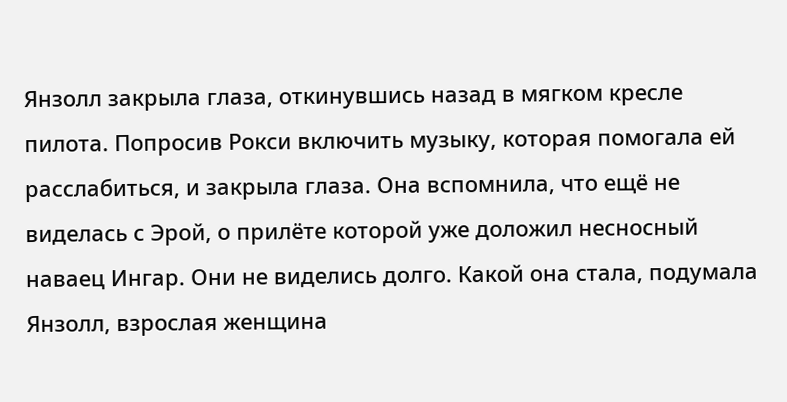Янзолл закрыла глаза, откинувшись назад в мягком кресле пилота. Попросив Рокси включить музыку, которая помогала ей расслабиться, и закрыла глаза. Она вспомнила, что ещё не виделась с Эрой, о прилёте которой уже доложил несносный наваец Ингар. Они не виделись долго. Какой она стала, подумала Янзолл, взрослая женщина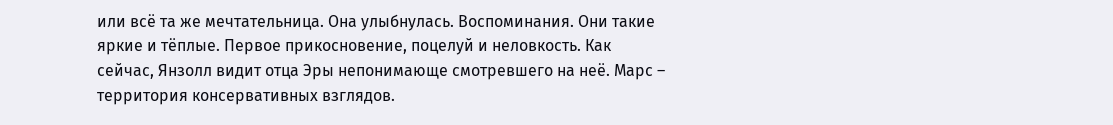или всё та же мечтательница. Она улыбнулась. Воспоминания. Они такие яркие и тёплые. Первое прикосновение, поцелуй и неловкость. Как сейчас, Янзолл видит отца Эры непонимающе смотревшего на неё. Марс – территория консервативных взглядов.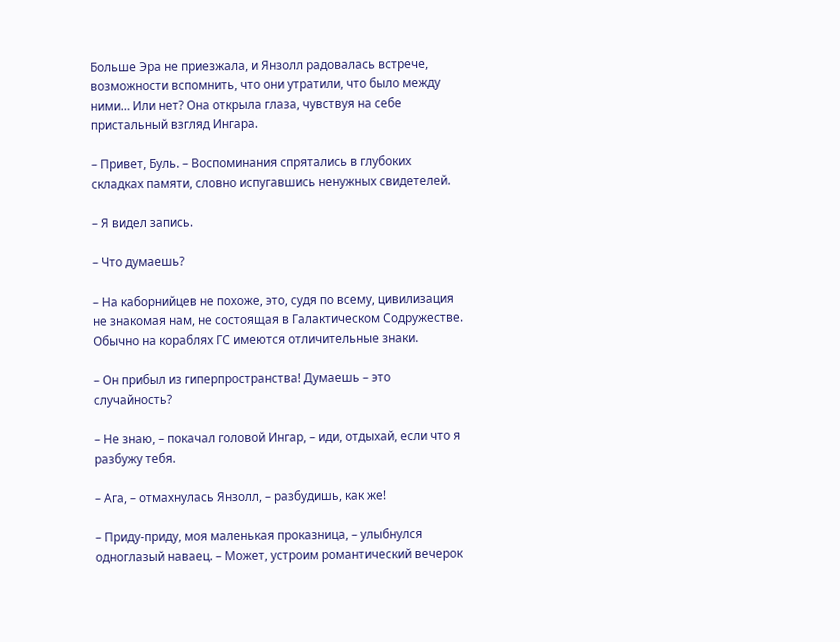Больше Эра не приезжала, и Янзолл радовалась встрече, возможности вспомнить, что они утратили, что было между ними… Или нет? Она открыла глаза, чувствуя на себе пристальный взгляд Ингара.

– Привет, Буль. – Воспоминания спрятались в глубоких складках памяти, словно испугавшись ненужных свидетелей.

– Я видел запись.

– Что думаешь?

– На каборнийцев не похоже, это, судя по всему, цивилизация не знакомая нам, не состоящая в Галактическом Содружестве. Обычно на кораблях ГС имеются отличительные знаки.

– Он прибыл из гиперпространства! Думаешь – это случайность?

– Не знаю, – покачал головой Ингар, – иди, отдыхай, если что я разбужу тебя.

– Ага, – отмахнулась Янзолл, – разбудишь, как же!

– Приду-приду, моя маленькая проказница, – улыбнулся одноглазый наваец. – Может, устроим романтический вечерок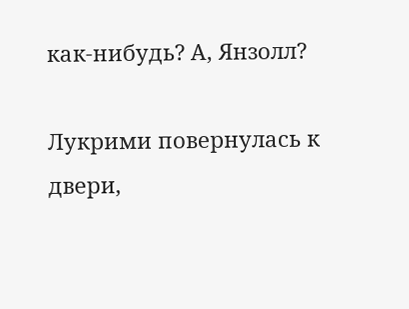как-нибудь? А, Янзолл?

Лукрими повернулась к двери,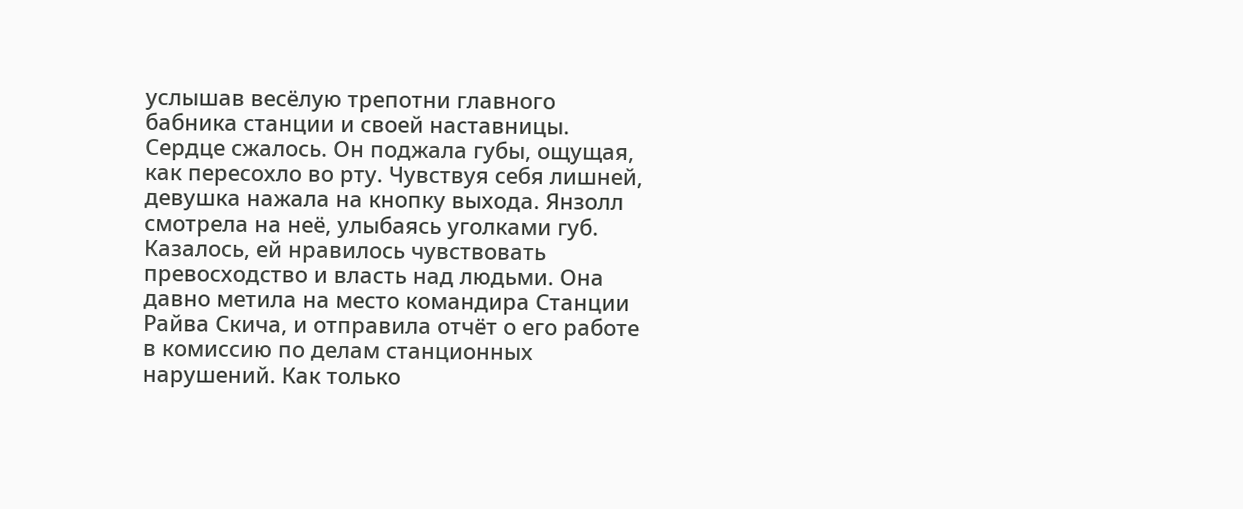услышав весёлую трепотни главного бабника станции и своей наставницы. Сердце сжалось. Он поджала губы, ощущая, как пересохло во рту. Чувствуя себя лишней, девушка нажала на кнопку выхода. Янзолл смотрела на неё, улыбаясь уголками губ. Казалось, ей нравилось чувствовать превосходство и власть над людьми. Она давно метила на место командира Станции Райва Скича, и отправила отчёт о его работе в комиссию по делам станционных нарушений. Как только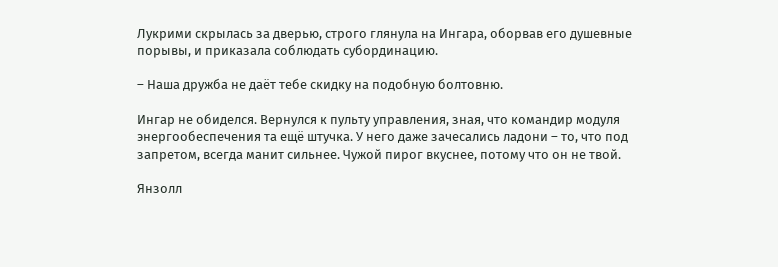Лукрими скрылась за дверью, строго глянула на Ингара, оборвав его душевные порывы, и приказала соблюдать субординацию.

– Наша дружба не даёт тебе скидку на подобную болтовню.

Ингар не обиделся. Вернулся к пульту управления, зная, что командир модуля энергообеспечения та ещё штучка. У него даже зачесались ладони – то, что под запретом, всегда манит сильнее. Чужой пирог вкуснее, потому что он не твой.

Янзолл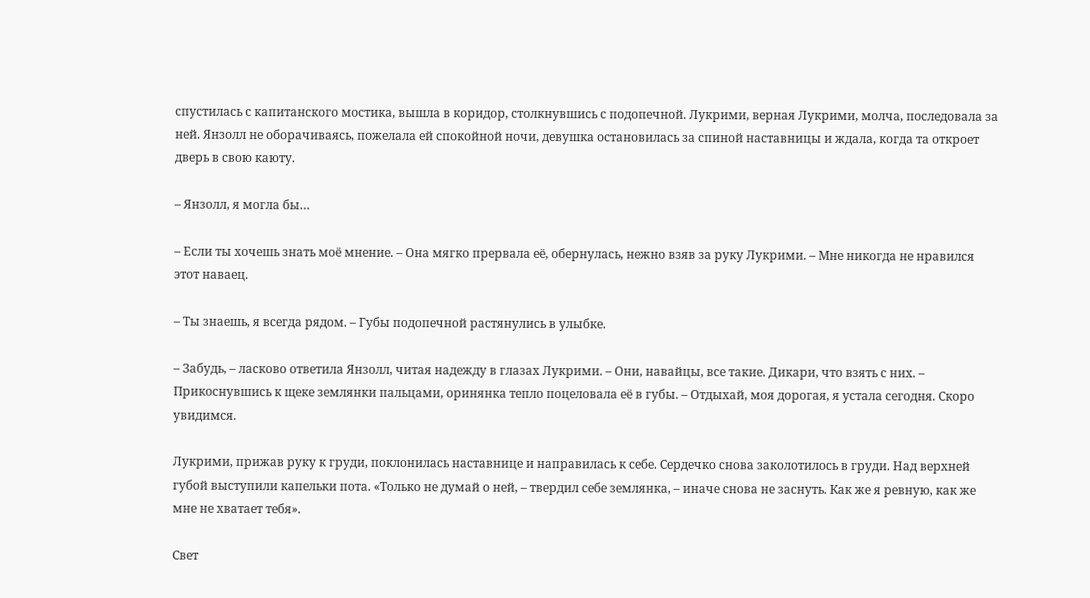спустилась с капитанского мостика, вышла в коридор, столкнувшись с подопечной. Лукрими, верная Лукрими, молча, последовала за ней. Янзолл не оборачиваясь, пожелала ей спокойной ночи, девушка остановилась за спиной наставницы и ждала, когда та откроет дверь в свою каюту.

– Янзолл, я могла бы…

– Если ты хочешь знать моё мнение. – Она мягко прервала её, обернулась, нежно взяв за руку Лукрими. – Мне никогда не нравился этот наваец.

– Ты знаешь, я всегда рядом. – Губы подопечной растянулись в улыбке.

– Забудь, – ласково ответила Янзолл, читая надежду в глазах Лукрими. – Они, навайцы, все такие. Дикари, что взять с них. – Прикоснувшись к щеке землянки пальцами, оринянка тепло поцеловала её в губы. – Отдыхай, моя дорогая, я устала сегодня. Скоро увидимся.

Лукрими, прижав руку к груди, поклонилась наставнице и направилась к себе. Сердечко снова заколотилось в груди. Над верхней губой выступили капельки пота. «Только не думай о ней, – твердил себе землянка, – иначе снова не заснуть. Как же я ревную, как же мне не хватает тебя».

Свет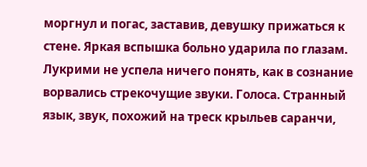моргнул и погас, заставив, девушку прижаться к стене. Яркая вспышка больно ударила по глазам. Лукрими не успела ничего понять, как в сознание ворвались стрекочущие звуки. Голоса. Странный язык, звук, похожий на треск крыльев саранчи,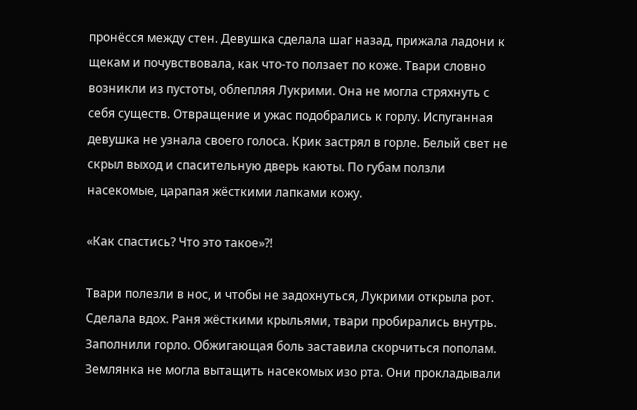пронёсся между стен. Девушка сделала шаг назад, прижала ладони к щекам и почувствовала, как что-то ползает по коже. Твари словно возникли из пустоты, облепляя Лукрими. Она не могла стряхнуть с себя существ. Отвращение и ужас подобрались к горлу. Испуганная девушка не узнала своего голоса. Крик застрял в горле. Белый свет не скрыл выход и спасительную дверь каюты. По губам ползли насекомые, царапая жёсткими лапками кожу.

«Как спастись? Что это такое»?!

Твари полезли в нос, и чтобы не задохнуться, Лукрими открыла рот. Сделала вдох. Раня жёсткими крыльями, твари пробирались внутрь. Заполнили горло. Обжигающая боль заставила скорчиться пополам. Землянка не могла вытащить насекомых изо рта. Они прокладывали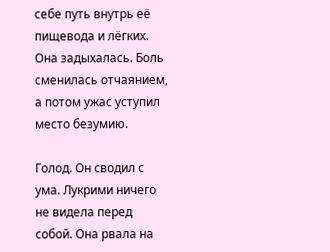себе путь внутрь её пищевода и лёгких. Она задыхалась. Боль сменилась отчаянием, а потом ужас уступил место безумию.

Голод. Он сводил с ума. Лукрими ничего не видела перед собой. Она рвала на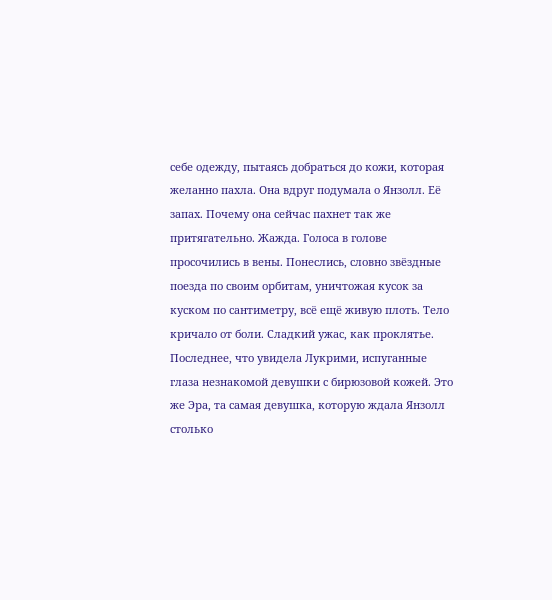себе одежду, пытаясь добраться до кожи, которая желанно пахла. Она вдруг подумала о Янзолл. Её запах. Почему она сейчас пахнет так же притягательно. Жажда. Голоса в голове просочились в вены. Понеслись, словно звёздные поезда по своим орбитам, уничтожая кусок за куском по сантиметру, всё ещё живую плоть. Тело кричало от боли. Сладкий ужас, как проклятье. Последнее, что увидела Лукрими, испуганные глаза незнакомой девушки с бирюзовой кожей. Это же Эра, та самая девушка, которую ждала Янзолл столько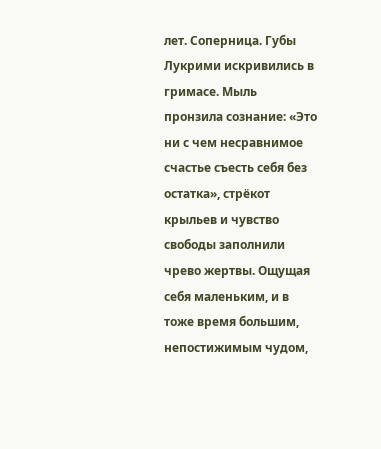лет. Соперница. Губы Лукрими искривились в гримасе. Мыль пронзила сознание: «Это ни с чем несравнимое счастье съесть себя без остатка», стрёкот крыльев и чувство свободы заполнили чрево жертвы. Ощущая себя маленьким, и в тоже время большим, непостижимым чудом,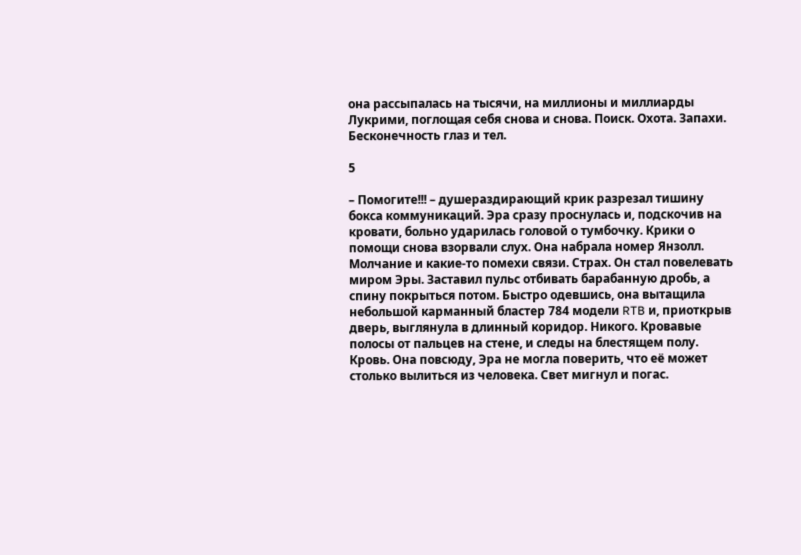она рассыпалась на тысячи, на миллионы и миллиарды Лукрими, поглощая себя снова и снова. Поиск. Охота. Запахи. Бесконечность глаз и тел.

5

– Помогите!!! – душераздирающий крик разрезал тишину бокса коммуникаций. Эра сразу проснулась и, подскочив на кровати, больно ударилась головой о тумбочку. Крики о помощи снова взорвали слух. Она набрала номер Янзолл. Молчание и какие-то помехи связи. Страх. Он стал повелевать миром Эры. Заставил пульс отбивать барабанную дробь, а спину покрыться потом. Быстро одевшись, она вытащила небольшой карманный бластер 784 модели RTB и, приоткрыв дверь, выглянула в длинный коридор. Никого. Кровавые полосы от пальцев на стене, и следы на блестящем полу. Кровь. Она повсюду, Эра не могла поверить, что её может столько вылиться из человека. Свет мигнул и погас.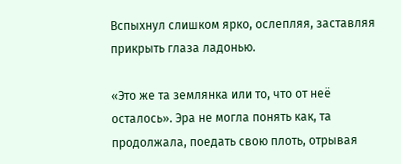Вспыхнул слишком ярко, ослепляя, заставляя прикрыть глаза ладонью.

«Это же та землянка или то, что от неё осталось». Эра не могла понять как, та продолжала, поедать свою плоть, отрывая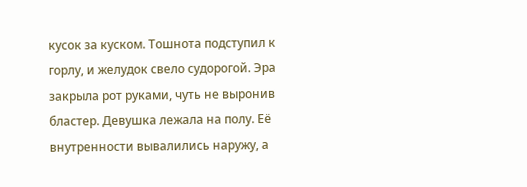кусок за куском. Тошнота подступил к горлу, и желудок свело судорогой. Эра закрыла рот руками, чуть не выронив бластер. Девушка лежала на полу. Её внутренности вывалились наружу, а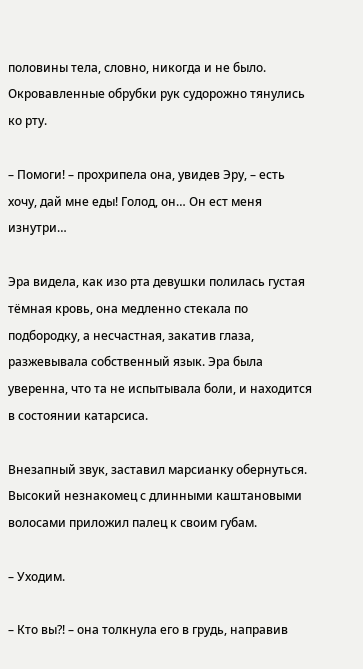половины тела, словно, никогда и не было. Окровавленные обрубки рук судорожно тянулись ко рту.

– Помоги! – прохрипела она, увидев Эру, – есть хочу, дай мне еды! Голод, он… Он ест меня изнутри…

Эра видела, как изо рта девушки полилась густая тёмная кровь, она медленно стекала по подбородку, а несчастная, закатив глаза, разжевывала собственный язык. Эра была уверенна, что та не испытывала боли, и находится в состоянии катарсиса.

Внезапный звук, заставил марсианку обернуться. Высокий незнакомец с длинными каштановыми волосами приложил палец к своим губам.

– Уходим.

– Кто вы?! – она толкнула его в грудь, направив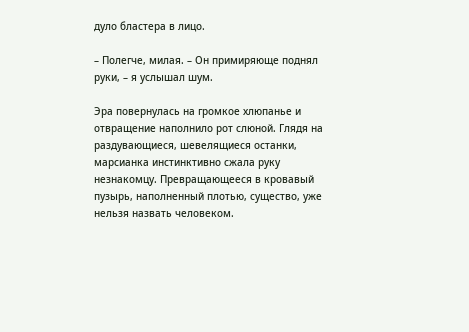дуло бластера в лицо.

– Полегче, милая. – Он примиряюще поднял руки, – я услышал шум.

Эра повернулась на громкое хлюпанье и отвращение наполнило рот слюной. Глядя на раздувающиеся, шевелящиеся останки, марсианка инстинктивно сжала руку незнакомцу. Превращающееся в кровавый пузырь, наполненный плотью, существо, уже нельзя назвать человеком.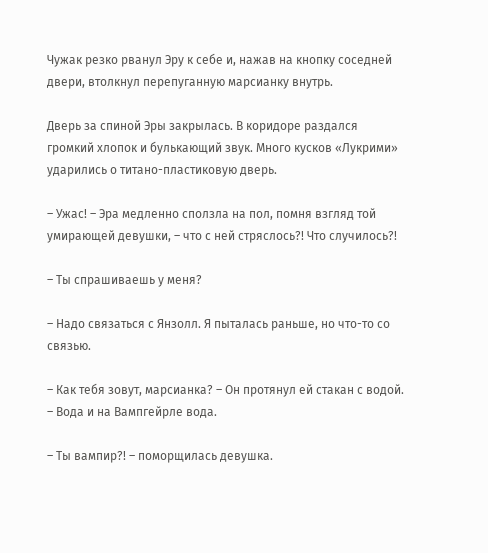Чужак резко рванул Эру к себе и, нажав на кнопку соседней двери, втолкнул перепуганную марсианку внутрь.

Дверь за спиной Эры закрылась. В коридоре раздался громкий хлопок и булькающий звук. Много кусков «Лукрими» ударились о титано-пластиковую дверь.

– Ужас! – Эра медленно сползла на пол, помня взгляд той умирающей девушки, – что с ней стряслось?! Что случилось?!

– Ты спрашиваешь у меня?

– Надо связаться с Янзолл. Я пыталась раньше, но что-то со связью.

– Как тебя зовут, марсианка? – Он протянул ей стакан с водой. – Вода и на Вампгейрле вода.

– Ты вампир?! – поморщилась девушка.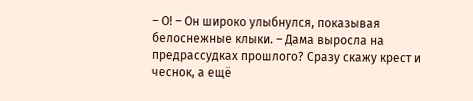– О! – Он широко улыбнулся, показывая белоснежные клыки. – Дама выросла на предрассудках прошлого? Сразу скажу крест и чеснок, а ещё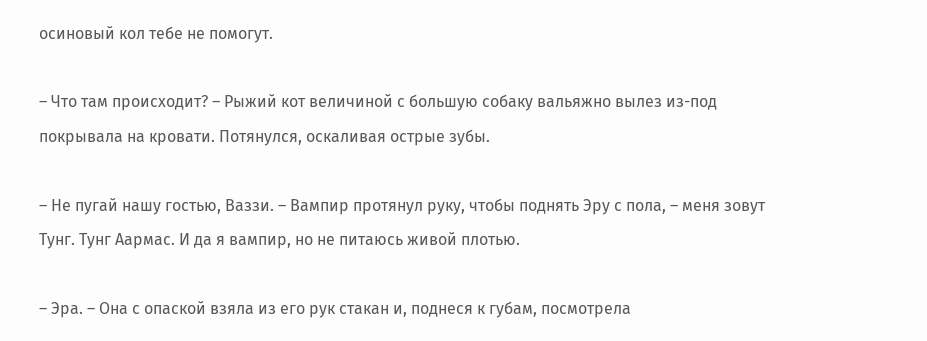осиновый кол тебе не помогут.

– Что там происходит? – Рыжий кот величиной с большую собаку вальяжно вылез из-под покрывала на кровати. Потянулся, оскаливая острые зубы.

– Не пугай нашу гостью, Ваззи. – Вампир протянул руку, чтобы поднять Эру с пола, – меня зовут Тунг. Тунг Аармас. И да я вампир, но не питаюсь живой плотью.

– Эра. – Она с опаской взяла из его рук стакан и, поднеся к губам, посмотрела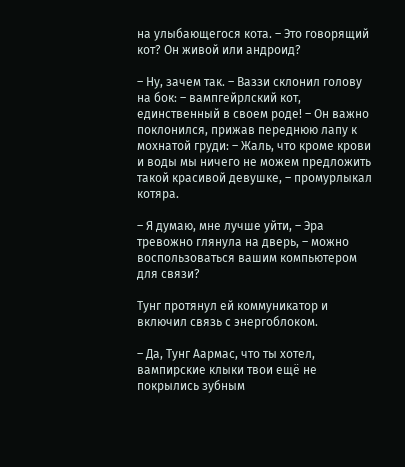на улыбающегося кота. – Это говорящий кот? Он живой или андроид?

– Ну, зачем так. – Ваззи склонил голову на бок: – вампгейрлский кот, единственный в своем роде! – Он важно поклонился, прижав переднюю лапу к мохнатой груди: – Жаль, что кроме крови и воды мы ничего не можем предложить такой красивой девушке, – промурлыкал котяра.

– Я думаю, мне лучше уйти, – Эра тревожно глянула на дверь, – можно воспользоваться вашим компьютером для связи?

Тунг протянул ей коммуникатор и включил связь с энергоблоком.

– Да, Тунг Аармас, что ты хотел, вампирские клыки твои ещё не покрылись зубным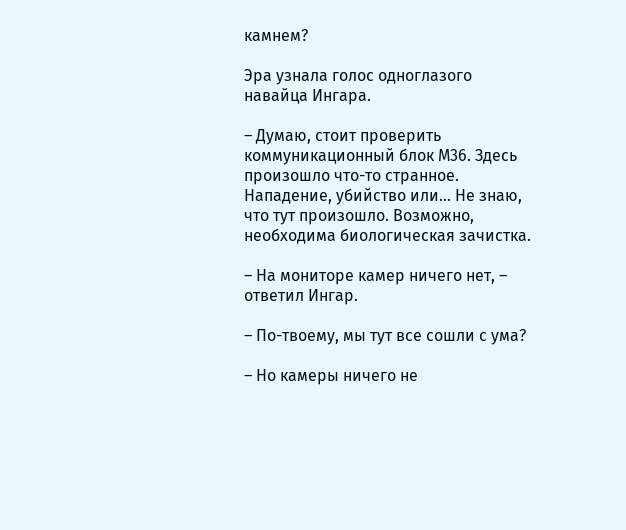камнем?

Эра узнала голос одноглазого навайца Ингара.

– Думаю, стоит проверить коммуникационный блок М36. Здесь произошло что-то странное. Нападение, убийство или… Не знаю, что тут произошло. Возможно, необходима биологическая зачистка.

– На мониторе камер ничего нет, – ответил Ингар.

– По-твоему, мы тут все сошли с ума?

– Но камеры ничего не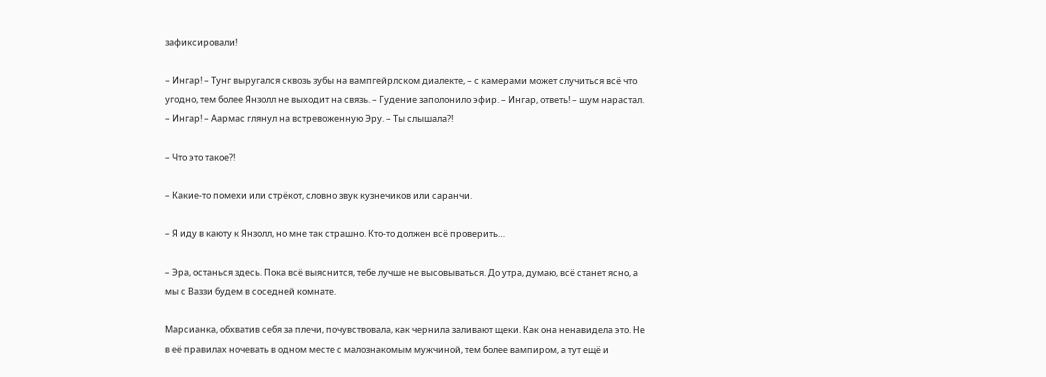зафиксировали!

– Ингар! – Тунг выругался сквозь зубы на вампгейрлском диалекте, – с камерами может случиться всё что угодно, тем более Янзолл не выходит на связь. – Гудение заполонило эфир. – Ингар, ответь! – шум нарастал. – Ингар! – Аармас глянул на встревоженную Эру. – Ты слышала?!

– Что это такое?!

– Какие-то помехи или стрёкот, словно звук кузнечиков или саранчи.

– Я иду в каюту к Янзолл, но мне так страшно. Кто-то должен всё проверить…

– Эра, останься здесь. Пока всё выяснится, тебе лучше не высовываться. До утра, думаю, всё станет ясно, а мы с Ваззи будем в соседней комнате.

Марсианка, обхватив себя за плечи, почувствовала, как чернила заливают щеки. Как она ненавидела это. Не в её правилах ночевать в одном месте с малознакомым мужчиной, тем более вампиром, а тут ещё и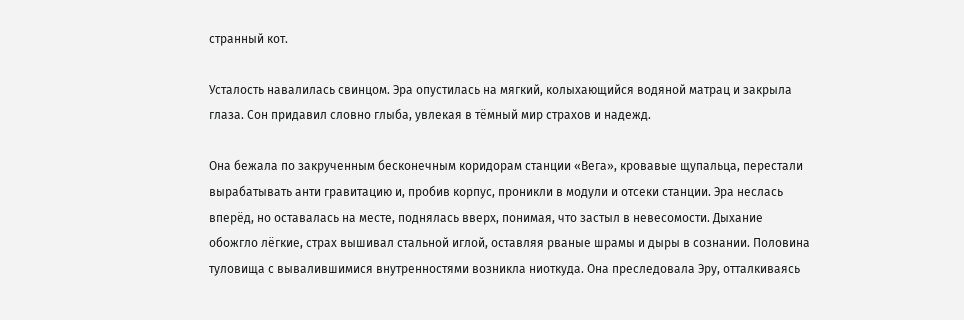странный кот.

Усталость навалилась свинцом. Эра опустилась на мягкий, колыхающийся водяной матрац и закрыла глаза. Сон придавил словно глыба, увлекая в тёмный мир страхов и надежд.

Она бежала по закрученным бесконечным коридорам станции «Вега», кровавые щупальца, перестали вырабатывать анти гравитацию и, пробив корпус, проникли в модули и отсеки станции. Эра неслась вперёд, но оставалась на месте, поднялась вверх, понимая, что застыл в невесомости. Дыхание обожгло лёгкие, страх вышивал стальной иглой, оставляя рваные шрамы и дыры в сознании. Половина туловища с вывалившимися внутренностями возникла ниоткуда. Она преследовала Эру, отталкиваясь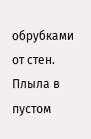обрубками от стен. Плыла в пустом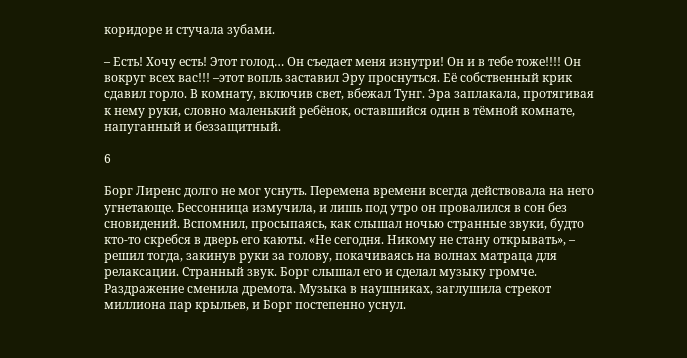коридоре и стучала зубами.

– Есть! Хочу есть! Этот голод… Он съедает меня изнутри! Он и в тебе тоже!!!! Он вокруг всех вас!!! –этот вопль заставил Эру проснуться. Её собственный крик сдавил горло. В комнату, включив свет, вбежал Тунг. Эра заплакала, протягивая к нему руки, словно маленький ребёнок, оставшийся один в тёмной комнате, напуганный и беззащитный.

6

Борг Лиренс долго не мог уснуть. Перемена времени всегда действовала на него угнетающе. Бессонница измучила, и лишь под утро он провалился в сон без сновидений. Вспомнил, просыпаясь, как слышал ночью странные звуки, будто кто-то скребся в дверь его каюты. «Не сегодня. Никому не стану открывать», – решил тогда, закинув руки за голову, покачиваясь на волнах матраца для релаксации. Странный звук. Борг слышал его и сделал музыку громче. Раздражение сменила дремота. Музыка в наушниках, заглушила стрекот миллиона пар крыльев, и Борг постепенно уснул.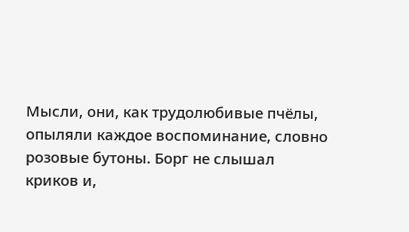Мысли, они, как трудолюбивые пчёлы, опыляли каждое воспоминание, словно розовые бутоны. Борг не слышал криков и,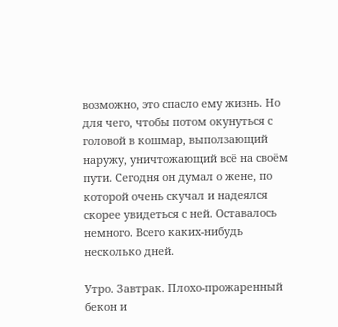возможно, это спасло ему жизнь. Но для чего, чтобы потом окунуться с головой в кошмар, выползающий наружу, уничтожающий всё на своём пути. Сегодня он думал о жене, по которой очень скучал и надеялся скорее увидеться с ней. Оставалось немного. Всего каких-нибудь несколько дней.

Утро. Завтрак. Плохо-прожаренный бекон и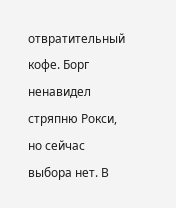отвратительный кофе. Борг ненавидел стряпню Рокси, но сейчас выбора нет. В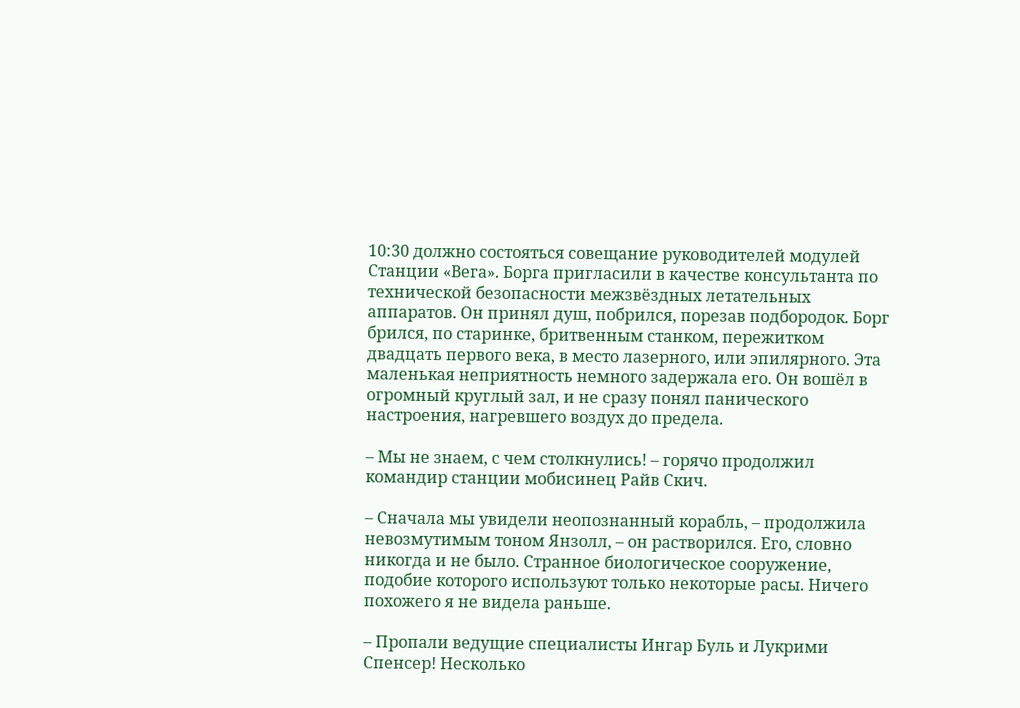10:30 должно состояться совещание руководителей модулей Станции «Вега». Борга пригласили в качестве консультанта по технической безопасности межзвёздных летательных аппаратов. Он принял душ, побрился, порезав подбородок. Борг брился, по старинке, бритвенным станком, пережитком двадцать первого века, в место лазерного, или эпилярного. Эта маленькая неприятность немного задержала его. Он вошёл в огромный круглый зал, и не сразу понял панического настроения, нагревшего воздух до предела.

– Мы не знаем, с чем столкнулись! – горячо продолжил командир станции мобисинец Райв Скич.

– Сначала мы увидели неопознанный корабль, – продолжила невозмутимым тоном Янзолл, – он растворился. Его, словно никогда и не было. Странное биологическое сооружение, подобие которого используют только некоторые расы. Ничего похожего я не видела раньше.

– Пропали ведущие специалисты Ингар Буль и Лукрими Спенсер! Несколько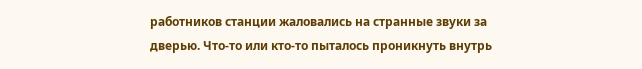работников станции жаловались на странные звуки за дверью. Что-то или кто-то пыталось проникнуть внутрь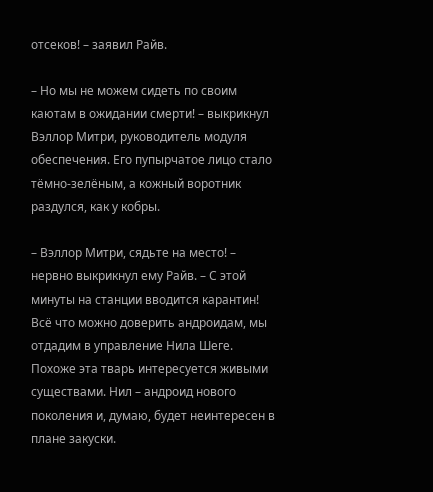отсеков! – заявил Райв.

– Но мы не можем сидеть по своим каютам в ожидании смерти! – выкрикнул Вэллор Митри, руководитель модуля обеспечения. Его пупырчатое лицо стало тёмно-зелёным, а кожный воротник раздулся, как у кобры.

– Вэллор Митри, сядьте на место! – нервно выкрикнул ему Райв. – С этой минуты на станции вводится карантин! Всё что можно доверить андроидам, мы отдадим в управление Нила Шеге. Похоже эта тварь интересуется живыми существами. Нил – андроид нового поколения и, думаю, будет неинтересен в плане закуски.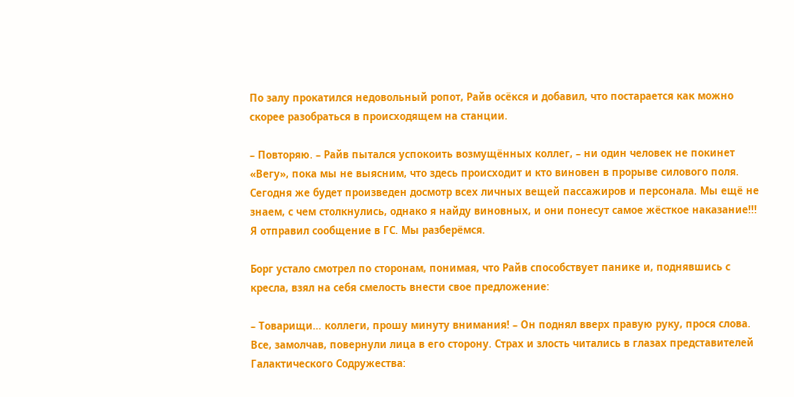По залу прокатился недовольный ропот, Райв осёкся и добавил, что постарается как можно скорее разобраться в происходящем на станции.

– Повторяю. – Райв пытался успокоить возмущённых коллег, – ни один человек не покинет «Вегу», пока мы не выясним, что здесь происходит и кто виновен в прорыве силового поля. Сегодня же будет произведен досмотр всех личных вещей пассажиров и персонала. Мы ещё не знаем, с чем столкнулись, однако я найду виновных, и они понесут самое жёсткое наказание!!! Я отправил сообщение в ГС. Мы разберёмся.

Борг устало смотрел по сторонам, понимая, что Райв способствует панике и, поднявшись с кресла, взял на себя смелость внести свое предложение:

– Товарищи… коллеги, прошу минуту внимания! – Он поднял вверх правую руку, прося слова. Все, замолчав, повернули лица в его сторону. Страх и злость читались в глазах представителей Галактического Содружества: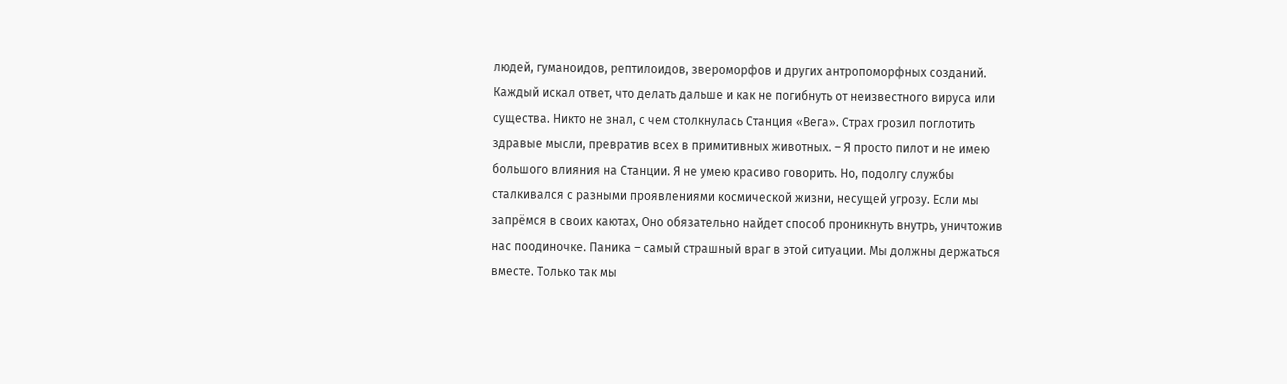людей, гуманоидов, рептилоидов, звероморфов и других антропоморфных созданий. Каждый искал ответ, что делать дальше и как не погибнуть от неизвестного вируса или существа. Никто не знал, с чем столкнулась Станция «Вега». Страх грозил поглотить здравые мысли, превратив всех в примитивных животных. – Я просто пилот и не имею большого влияния на Станции. Я не умею красиво говорить. Но, подолгу службы сталкивался с разными проявлениями космической жизни, несущей угрозу. Если мы запрёмся в своих каютах, Оно обязательно найдет способ проникнуть внутрь, уничтожив нас поодиночке. Паника – самый страшный враг в этой ситуации. Мы должны держаться вместе. Только так мы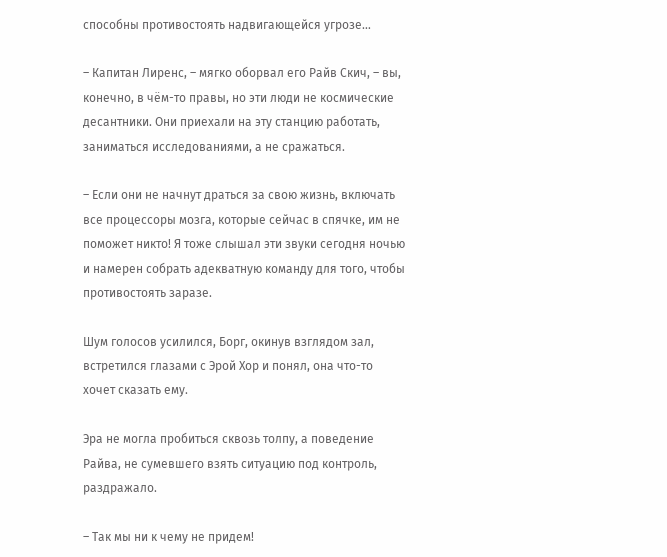способны противостоять надвигающейся угрозе…

– Капитан Лиренс, – мягко оборвал его Райв Скич, – вы, конечно, в чём-то правы, но эти люди не космические десантники. Они приехали на эту станцию работать, заниматься исследованиями, а не сражаться.

– Если они не начнут драться за свою жизнь, включать все процессоры мозга, которые сейчас в спячке, им не поможет никто! Я тоже слышал эти звуки сегодня ночью и намерен собрать адекватную команду для того, чтобы противостоять заразе.

Шум голосов усилился, Борг, окинув взглядом зал, встретился глазами с Эрой Хор и понял, она что-то хочет сказать ему.

Эра не могла пробиться сквозь толпу, а поведение Райва, не сумевшего взять ситуацию под контроль, раздражало.

– Так мы ни к чему не придем!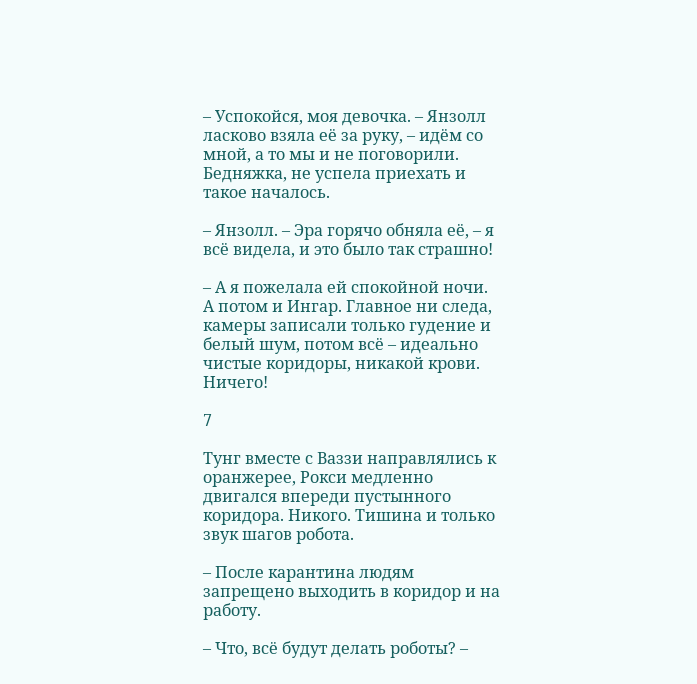– Успокойся, моя девочка. – Янзолл ласково взяла её за руку, – идём со мной, а то мы и не поговорили. Бедняжка, не успела приехать и такое началось.

– Янзолл. – Эра горячо обняла её, – я всё видела, и это было так страшно!

– А я пожелала ей спокойной ночи. А потом и Ингар. Главное ни следа, камеры записали только гудение и белый шум, потом всё – идеально чистые коридоры, никакой крови. Ничего!

7

Тунг вместе с Ваззи направлялись к оранжерее, Рокси медленно двигался впереди пустынного коридора. Никого. Тишина и только звук шагов робота.

– После карантина людям запрещено выходить в коридор и на работу.

– Что, всё будут делать роботы? –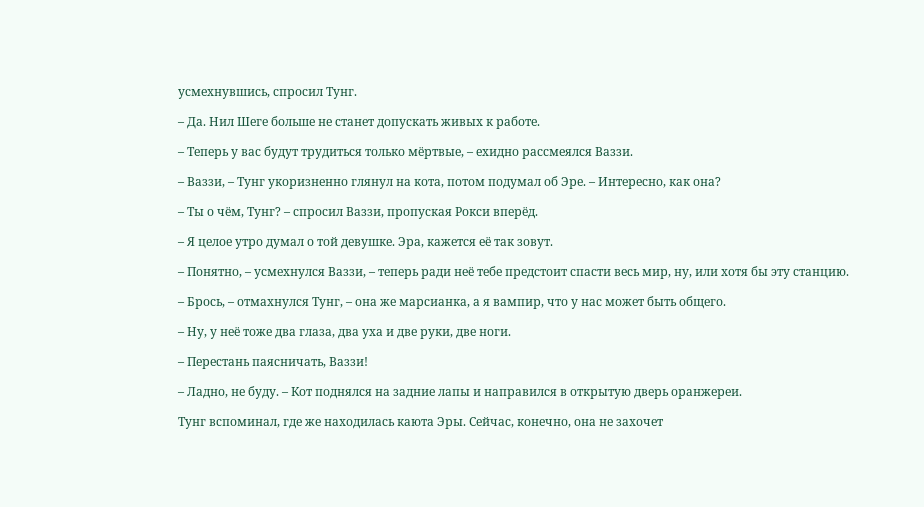усмехнувшись, спросил Тунг.

– Да. Нил Шеге больше не станет допускать живых к работе.

– Теперь у вас будут трудиться только мёртвые, – ехидно рассмеялся Ваззи.

– Ваззи, – Тунг укоризненно глянул на кота, потом подумал об Эре. – Интересно, как она?

– Ты о чём, Тунг? – спросил Ваззи, пропуская Рокси вперёд.

– Я целое утро думал о той девушке. Эра, кажется её так зовут.

– Понятно, – усмехнулся Ваззи, – теперь ради неё тебе предстоит спасти весь мир, ну, или хотя бы эту станцию.

– Брось, – отмахнулся Тунг, – она же марсианка, а я вампир, что у нас может быть общего.

– Ну, у неё тоже два глаза, два уха и две руки, две ноги.

– Перестань паясничать, Ваззи!

– Ладно, не буду. – Кот поднялся на задние лапы и направился в открытую дверь оранжереи.

Тунг вспоминал, где же находилась каюта Эры. Сейчас, конечно, она не захочет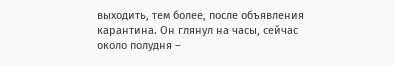выходить, тем более, после объявления карантина. Он глянул на часы, сейчас около полудня –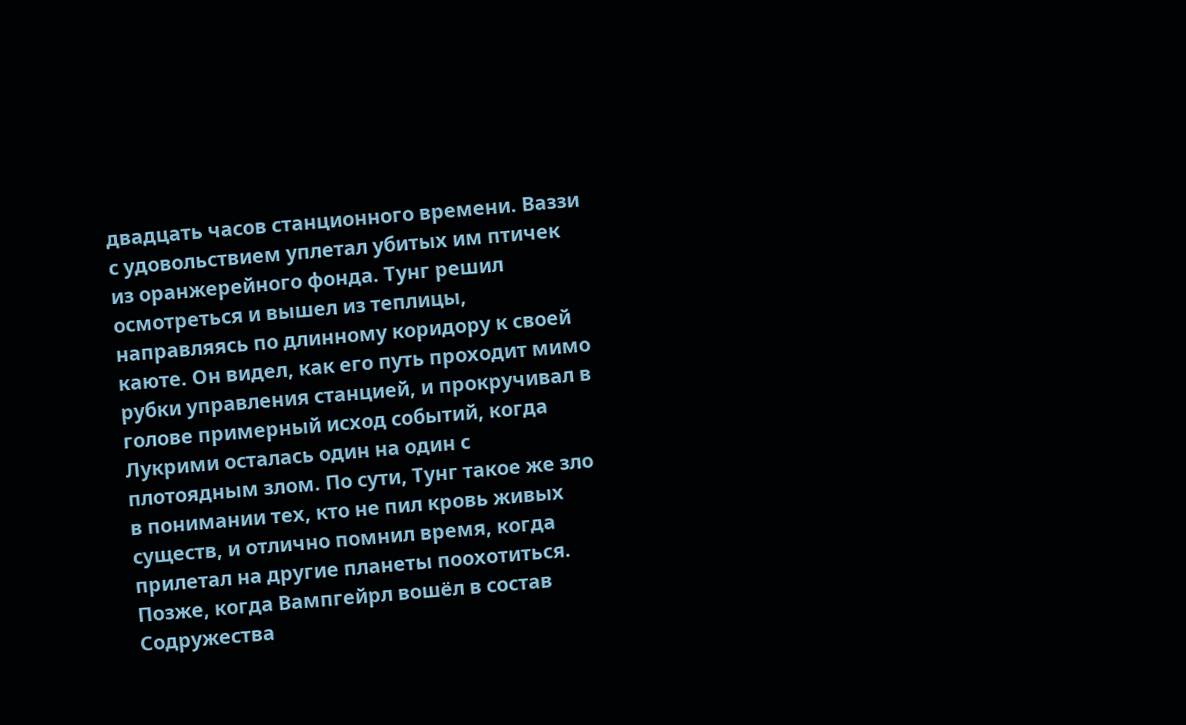двадцать часов станционного времени. Ваззи с удовольствием уплетал убитых им птичек из оранжерейного фонда. Тунг решил осмотреться и вышел из теплицы, направляясь по длинному коридору к своей каюте. Он видел, как его путь проходит мимо рубки управления станцией, и прокручивал в голове примерный исход событий, когда Лукрими осталась один на один с плотоядным злом. По сути, Тунг такое же зло в понимании тех, кто не пил кровь живых существ, и отлично помнил время, когда прилетал на другие планеты поохотиться. Позже, когда Вампгейрл вошёл в состав Содружества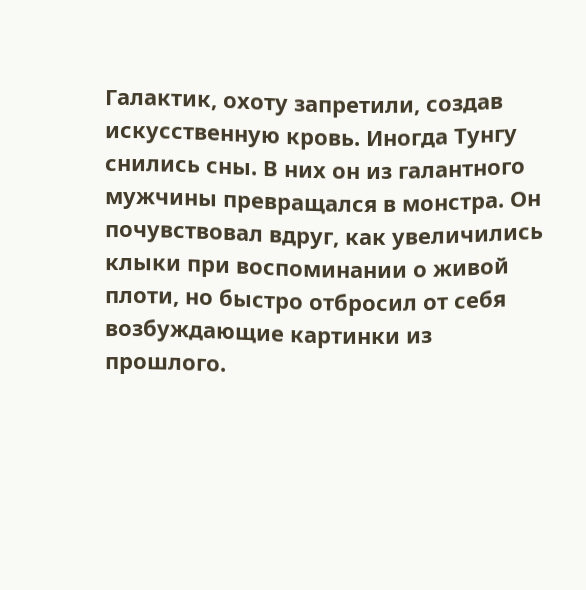Галактик, охоту запретили, создав искусственную кровь. Иногда Тунгу снились сны. В них он из галантного мужчины превращался в монстра. Он почувствовал вдруг, как увеличились клыки при воспоминании о живой плоти, но быстро отбросил от себя возбуждающие картинки из прошлого.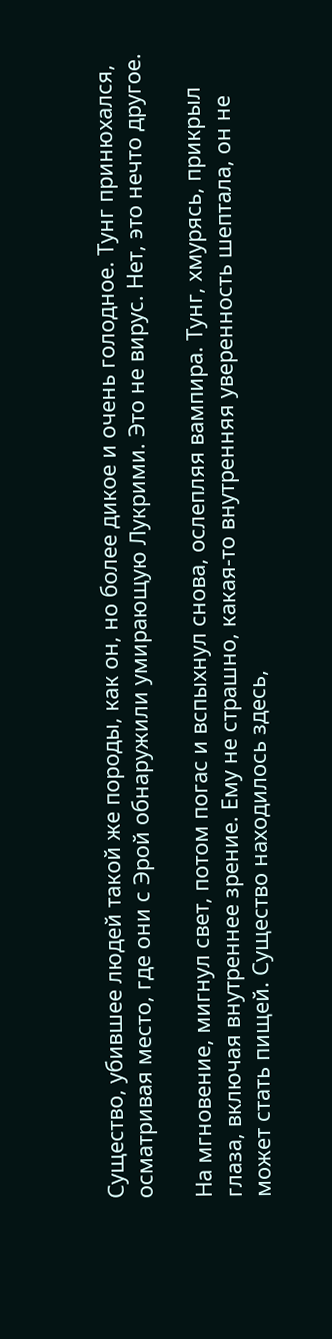Существо, убившее людей такой же породы, как он, но более дикое и очень голодное. Тунг принюхался, осматривая место, где они с Эрой обнаружили умирающую Лукрими. Это не вирус. Нет, это нечто другое.

На мгновение, мигнул свет, потом погас и вспыхнул снова, ослепляя вампира. Тунг, хмурясь, прикрыл глаза, включая внутреннее зрение. Ему не страшно, какая-то внутренняя уверенность шептала, он не может стать пищей. Существо находилось здесь,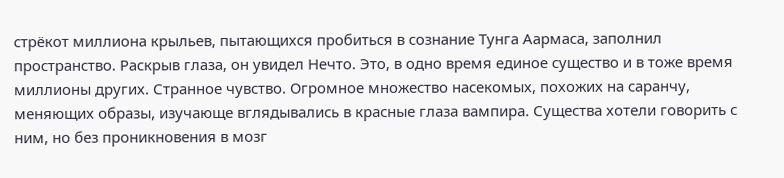стрёкот миллиона крыльев, пытающихся пробиться в сознание Тунга Аармаса, заполнил пространство. Раскрыв глаза, он увидел Нечто. Это, в одно время единое существо и в тоже время миллионы других. Странное чувство. Огромное множество насекомых, похожих на саранчу, меняющих образы, изучающе вглядывались в красные глаза вампира. Существа хотели говорить с ним, но без проникновения в мозг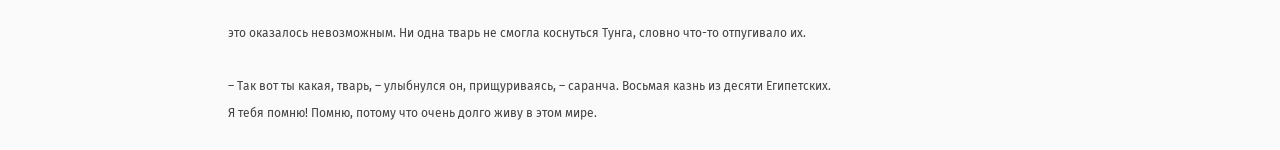это оказалось невозможным. Ни одна тварь не смогла коснуться Тунга, словно что-то отпугивало их.

– Так вот ты какая, тварь, – улыбнулся он, прищуриваясь, – саранча. Восьмая казнь из десяти Египетских. Я тебя помню! Помню, потому что очень долго живу в этом мире.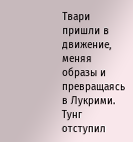Твари пришли в движение, меняя образы и превращаясь в Лукрими. Тунг отступил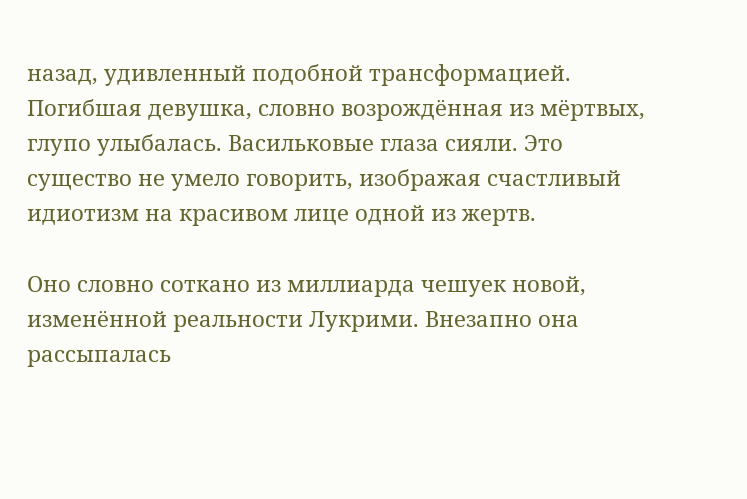назад, удивленный подобной трансформацией. Погибшая девушка, словно возрождённая из мёртвых, глупо улыбалась. Васильковые глаза сияли. Это существо не умело говорить, изображая счастливый идиотизм на красивом лице одной из жертв.

Оно словно соткано из миллиарда чешуек новой, изменённой реальности Лукрими. Внезапно она рассыпалась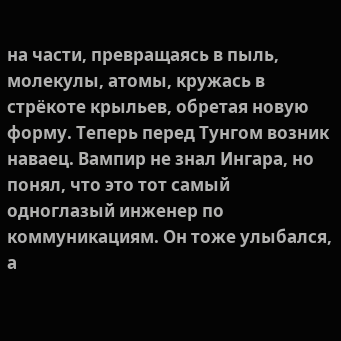на части, превращаясь в пыль, молекулы, атомы, кружась в стрёкоте крыльев, обретая новую форму. Теперь перед Тунгом возник наваец. Вампир не знал Ингара, но понял, что это тот самый одноглазый инженер по коммуникациям. Он тоже улыбался, а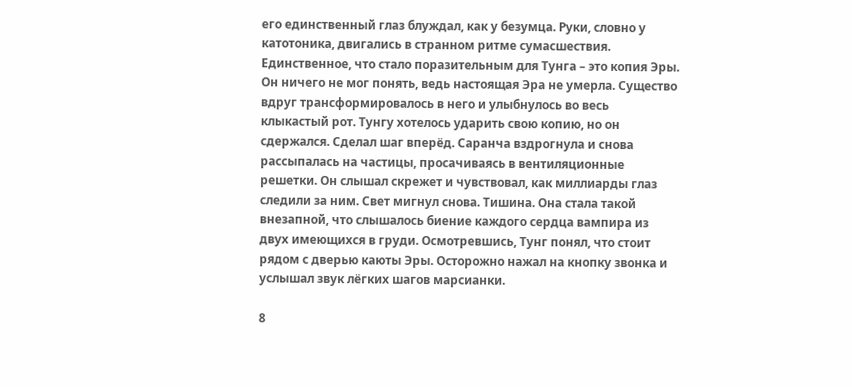его единственный глаз блуждал, как у безумца. Руки, словно у катотоника, двигались в странном ритме сумасшествия. Единственное, что стало поразительным для Тунга – это копия Эры. Он ничего не мог понять, ведь настоящая Эра не умерла. Существо вдруг трансформировалось в него и улыбнулось во весь клыкастый рот. Тунгу хотелось ударить свою копию, но он сдержался. Сделал шаг вперёд. Саранча вздрогнула и снова рассыпалась на частицы, просачиваясь в вентиляционные решетки. Он слышал скрежет и чувствовал, как миллиарды глаз следили за ним. Свет мигнул снова. Тишина. Она стала такой внезапной, что слышалось биение каждого сердца вампира из двух имеющихся в груди. Осмотревшись, Тунг понял, что стоит рядом с дверью каюты Эры. Осторожно нажал на кнопку звонка и услышал звук лёгких шагов марсианки.

8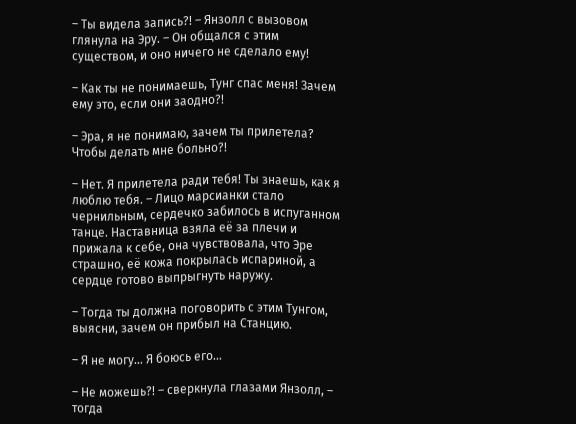– Ты видела запись?! – Янзолл с вызовом глянула на Эру. – Он общался с этим существом, и оно ничего не сделало ему!

– Как ты не понимаешь, Тунг спас меня! Зачем ему это, если они заодно?!

– Эра, я не понимаю, зачем ты прилетела? Чтобы делать мне больно?!

– Нет. Я прилетела ради тебя! Ты знаешь, как я люблю тебя. – Лицо марсианки стало чернильным, сердечко забилось в испуганном танце. Наставница взяла её за плечи и прижала к себе, она чувствовала, что Эре страшно, её кожа покрылась испариной, а сердце готово выпрыгнуть наружу.

– Тогда ты должна поговорить с этим Тунгом, выясни, зачем он прибыл на Станцию.

– Я не могу… Я боюсь его…

– Не можешь?! – сверкнула глазами Янзолл, – тогда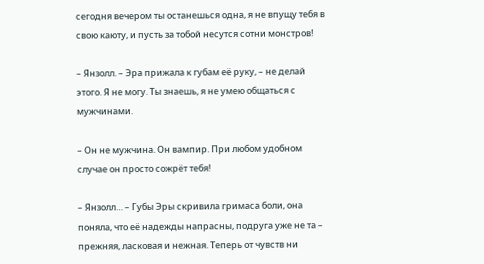сегодня вечером ты останешься одна, я не впущу тебя в свою каюту, и пусть за тобой несутся сотни монстров!

– Янзолл. – Эра прижала к губам её руку, – не делай этого. Я не могу. Ты знаешь, я не умею общаться с мужчинами.

– Он не мужчина. Он вампир. При любом удобном случае он просто сожрёт тебя!

– Янзолл… – Губы Эры скривила гримаса боли, она поняла, что её надежды напрасны, подруга уже не та – прежняя, ласковая и нежная. Теперь от чувств ни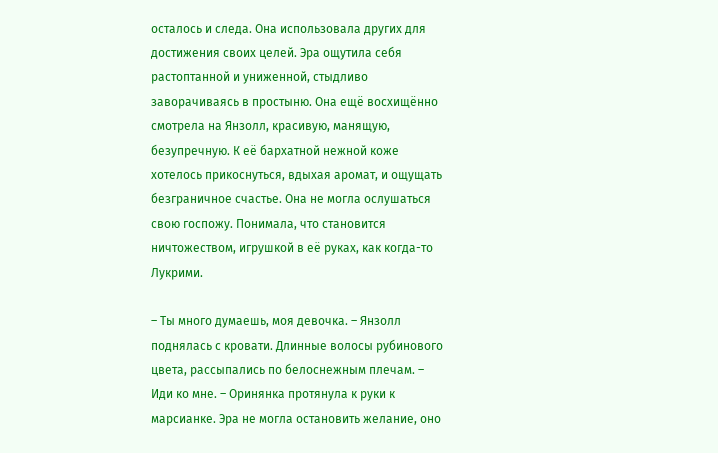осталось и следа. Она использовала других для достижения своих целей. Эра ощутила себя растоптанной и униженной, стыдливо заворачиваясь в простыню. Она ещё восхищённо смотрела на Янзолл, красивую, манящую, безупречную. К её бархатной нежной коже хотелось прикоснуться, вдыхая аромат, и ощущать безграничное счастье. Она не могла ослушаться свою госпожу. Понимала, что становится ничтожеством, игрушкой в её руках, как когда-то Лукрими.

– Ты много думаешь, моя девочка. – Янзолл поднялась с кровати. Длинные волосы рубинового цвета, рассыпались по белоснежным плечам. – Иди ко мне. – Оринянка протянула к руки к марсианке. Эра не могла остановить желание, оно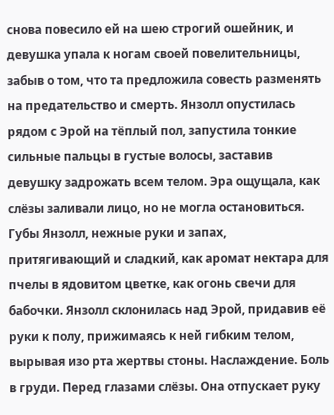снова повесило ей на шею строгий ошейник, и девушка упала к ногам своей повелительницы, забыв о том, что та предложила совесть разменять на предательство и смерть. Янзолл опустилась рядом с Эрой на тёплый пол, запустила тонкие сильные пальцы в густые волосы, заставив девушку задрожать всем телом. Эра ощущала, как слёзы заливали лицо, но не могла остановиться. Губы Янзолл, нежные руки и запах, притягивающий и сладкий, как аромат нектара для пчелы в ядовитом цветке, как огонь свечи для бабочки. Янзолл склонилась над Эрой, придавив её руки к полу, прижимаясь к ней гибким телом, вырывая изо рта жертвы стоны. Наслаждение. Боль в груди. Перед глазами слёзы. Она отпускает руку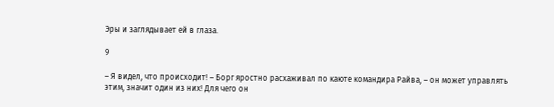Эры и заглядывает ей в глаза.

9

– Я видел, что происходит! – Борг яростно расхаживал по каюте командира Райва, – он может управлять этим, значит один из них! Для чего он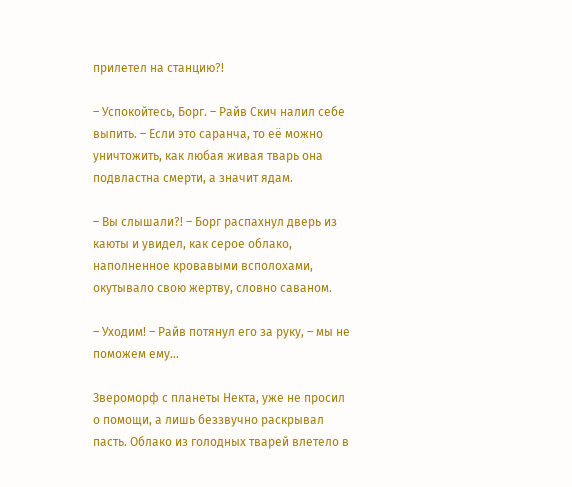прилетел на станцию?!

– Успокойтесь, Борг. – Райв Скич налил себе выпить. – Если это саранча, то её можно уничтожить, как любая живая тварь она подвластна смерти, а значит ядам.

– Вы слышали?! – Борг распахнул дверь из каюты и увидел, как серое облако, наполненное кровавыми всполохами, окутывало свою жертву, словно саваном.

– Уходим! – Райв потянул его за руку, – мы не поможем ему…

Звероморф с планеты Некта, уже не просил о помощи, а лишь беззвучно раскрывал пасть. Облако из голодных тварей влетело в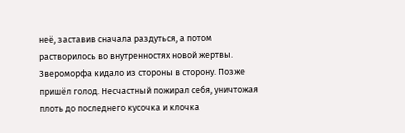неё, заставив сначала раздуться, а потом растворилось во внутренностях новой жертвы. Звероморфа кидало из стороны в сторону. Позже пришёл голод. Несчастный пожирал себя, уничтожая плоть до последнего кусочка и клочка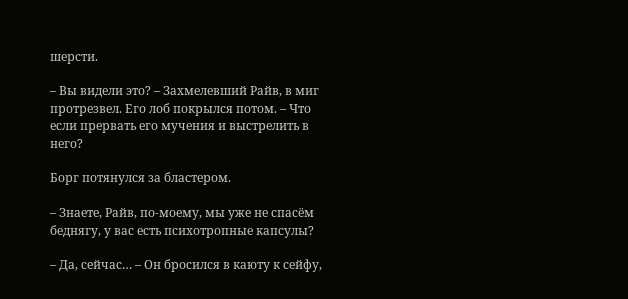шерсти.

– Вы видели это? – Захмелевший Райв, в миг протрезвел. Его лоб покрылся потом. – Что если прервать его мучения и выстрелить в него?

Борг потянулся за бластером.

– Знаете, Райв, по-моему, мы уже не спасём беднягу, у вас есть психотропные капсулы?

– Да, сейчас… – Он бросился в каюту к сейфу,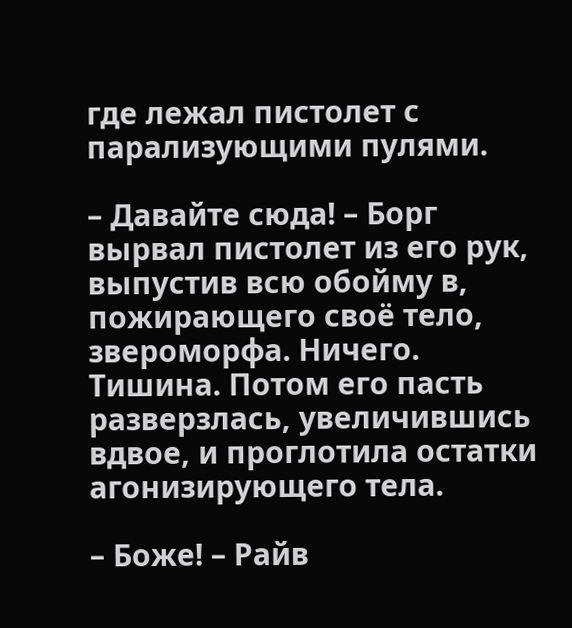где лежал пистолет с парализующими пулями.

– Давайте сюда! – Борг вырвал пистолет из его рук, выпустив всю обойму в, пожирающего своё тело, звероморфа. Ничего. Тишина. Потом его пасть разверзлась, увеличившись вдвое, и проглотила остатки агонизирующего тела.

– Боже! – Райв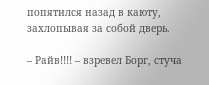попятился назад в каюту, захлопывая за собой дверь.

– Райв!!!! – взревел Борг, стуча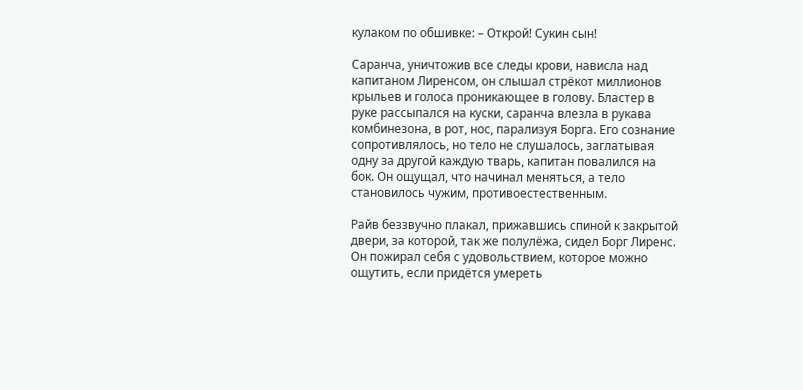кулаком по обшивке: – Открой! Сукин сын!

Саранча, уничтожив все следы крови, нависла над капитаном Лиренсом, он слышал стрёкот миллионов крыльев и голоса проникающее в голову. Бластер в руке рассыпался на куски, саранча влезла в рукава комбинезона, в рот, нос, парализуя Борга. Его сознание сопротивлялось, но тело не слушалось, заглатывая одну за другой каждую тварь, капитан повалился на бок. Он ощущал, что начинал меняться, а тело становилось чужим, противоестественным.

Райв беззвучно плакал, прижавшись спиной к закрытой двери, за которой, так же полулёжа, сидел Борг Лиренс. Он пожирал себя с удовольствием, которое можно ощутить, если придётся умереть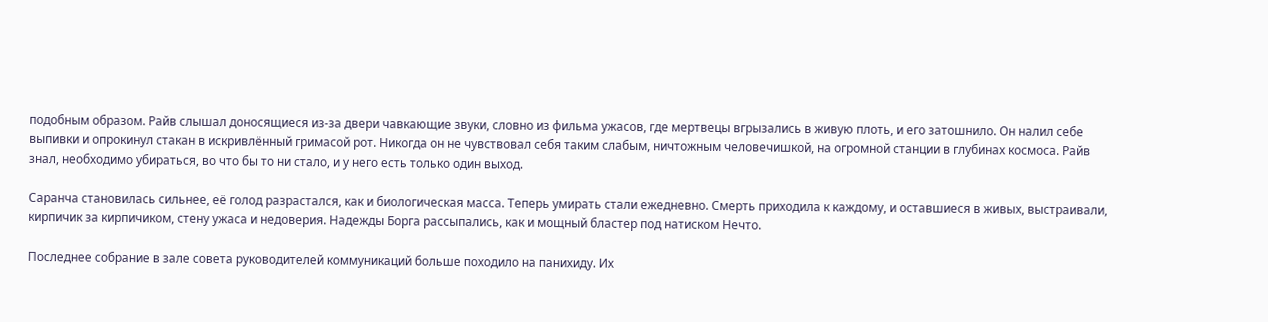подобным образом. Райв слышал доносящиеся из-за двери чавкающие звуки, словно из фильма ужасов, где мертвецы вгрызались в живую плоть, и его затошнило. Он налил себе выпивки и опрокинул стакан в искривлённый гримасой рот. Никогда он не чувствовал себя таким слабым, ничтожным человечишкой, на огромной станции в глубинах космоса. Райв знал, необходимо убираться, во что бы то ни стало, и у него есть только один выход.

Саранча становилась сильнее, её голод разрастался, как и биологическая масса. Теперь умирать стали ежедневно. Смерть приходила к каждому, и оставшиеся в живых, выстраивали, кирпичик за кирпичиком, стену ужаса и недоверия. Надежды Борга рассыпались, как и мощный бластер под натиском Нечто.

Последнее собрание в зале совета руководителей коммуникаций больше походило на панихиду. Их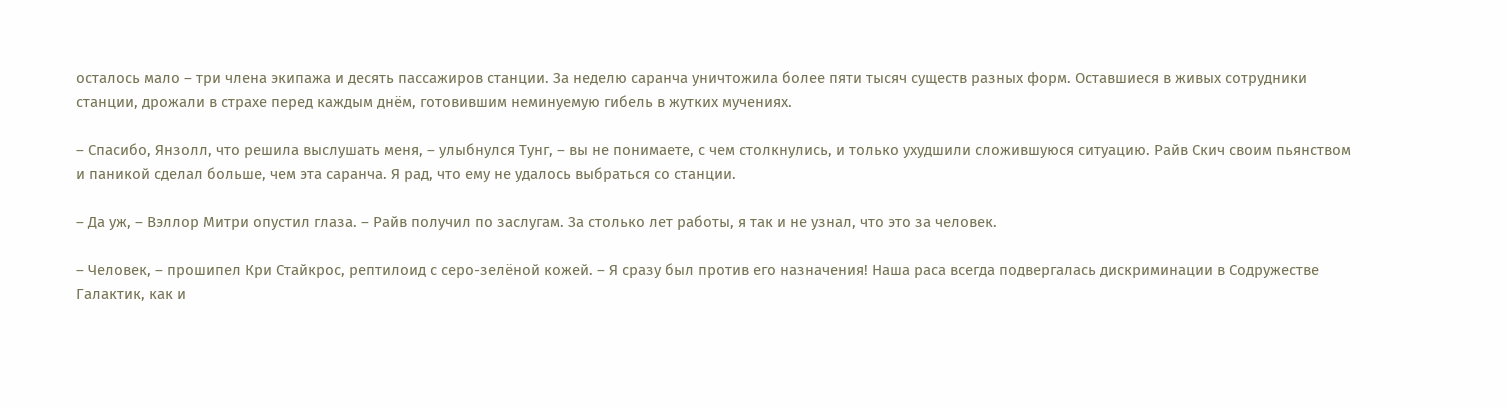осталось мало – три члена экипажа и десять пассажиров станции. За неделю саранча уничтожила более пяти тысяч существ разных форм. Оставшиеся в живых сотрудники станции, дрожали в страхе перед каждым днём, готовившим неминуемую гибель в жутких мучениях.

– Спасибо, Янзолл, что решила выслушать меня, – улыбнулся Тунг, – вы не понимаете, с чем столкнулись, и только ухудшили сложившуюся ситуацию. Райв Скич своим пьянством и паникой сделал больше, чем эта саранча. Я рад, что ему не удалось выбраться со станции.

– Да уж, – Вэллор Митри опустил глаза. – Райв получил по заслугам. За столько лет работы, я так и не узнал, что это за человек.

– Человек, – прошипел Кри Стайкрос, рептилоид с серо-зелёной кожей. – Я сразу был против его назначения! Наша раса всегда подвергалась дискриминации в Содружестве Галактик, как и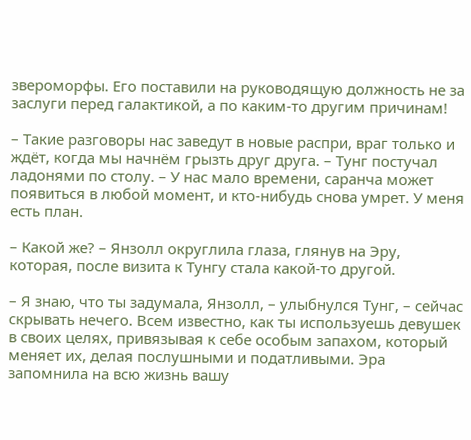звероморфы. Его поставили на руководящую должность не за заслуги перед галактикой, а по каким-то другим причинам!

– Такие разговоры нас заведут в новые распри, враг только и ждёт, когда мы начнём грызть друг друга. – Тунг постучал ладонями по столу. – У нас мало времени, саранча может появиться в любой момент, и кто-нибудь снова умрет. У меня есть план.

– Какой же? – Янзолл округлила глаза, глянув на Эру, которая, после визита к Тунгу стала какой-то другой.

– Я знаю, что ты задумала, Янзолл, – улыбнулся Тунг, – сейчас скрывать нечего. Всем известно, как ты используешь девушек в своих целях, привязывая к себе особым запахом, который меняет их, делая послушными и податливыми. Эра запомнила на всю жизнь вашу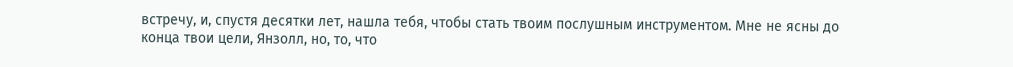встречу, и, спустя десятки лет, нашла тебя, чтобы стать твоим послушным инструментом. Мне не ясны до конца твои цели, Янзолл, но, то, что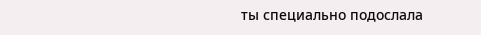ты специально подослала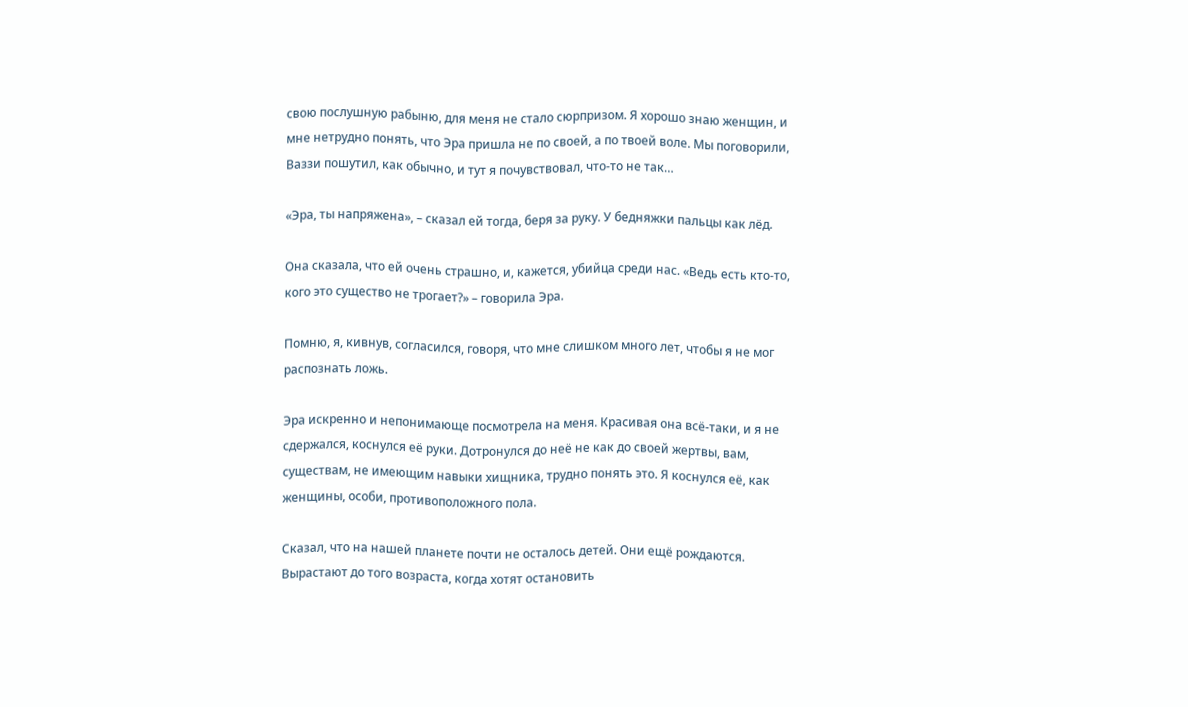свою послушную рабыню, для меня не стало сюрпризом. Я хорошо знаю женщин, и мне нетрудно понять, что Эра пришла не по своей, а по твоей воле. Мы поговорили, Ваззи пошутил, как обычно, и тут я почувствовал, что-то не так…

«Эра, ты напряжена», – сказал ей тогда, беря за руку. У бедняжки пальцы как лёд.

Она сказала, что ей очень страшно, и, кажется, убийца среди нас. «Ведь есть кто-то, кого это существо не трогает?» – говорила Эра.

Помню, я, кивнув, согласился, говоря, что мне слишком много лет, чтобы я не мог распознать ложь.

Эра искренно и непонимающе посмотрела на меня. Красивая она всё-таки, и я не сдержался, коснулся её руки. Дотронулся до неё не как до своей жертвы, вам, существам, не имеющим навыки хищника, трудно понять это. Я коснулся её, как женщины, особи, противоположного пола.

Сказал, что на нашей планете почти не осталось детей. Они ещё рождаются. Вырастают до того возраста, когда хотят остановить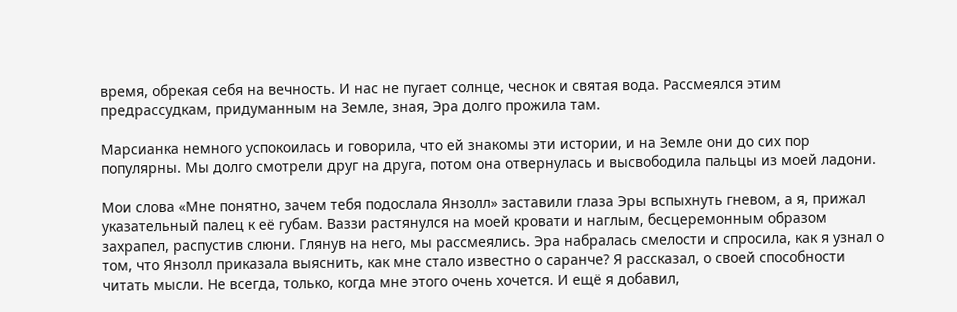время, обрекая себя на вечность. И нас не пугает солнце, чеснок и святая вода. Рассмеялся этим предрассудкам, придуманным на Земле, зная, Эра долго прожила там.

Марсианка немного успокоилась и говорила, что ей знакомы эти истории, и на Земле они до сих пор популярны. Мы долго смотрели друг на друга, потом она отвернулась и высвободила пальцы из моей ладони.

Мои слова «Мне понятно, зачем тебя подослала Янзолл» заставили глаза Эры вспыхнуть гневом, а я, прижал указательный палец к её губам. Ваззи растянулся на моей кровати и наглым, бесцеремонным образом захрапел, распустив слюни. Глянув на него, мы рассмеялись. Эра набралась смелости и спросила, как я узнал о том, что Янзолл приказала выяснить, как мне стало известно о саранче? Я рассказал, о своей способности читать мысли. Не всегда, только, когда мне этого очень хочется. И ещё я добавил,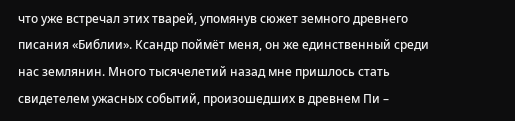что уже встречал этих тварей, упомянув сюжет земного древнего писания «Библии». Ксандр поймёт меня, он же единственный среди нас землянин. Много тысячелетий назад мне пришлось стать свидетелем ужасных событий, произошедших в древнем Пи –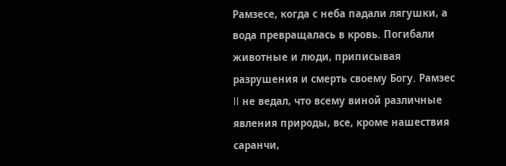Рамзесе, когда с неба падали лягушки, а вода превращалась в кровь. Погибали животные и люди, приписывая разрушения и смерть своему Богу. Рамзес II не ведал, что всему виной различные явления природы, все, кроме нашествия саранчи,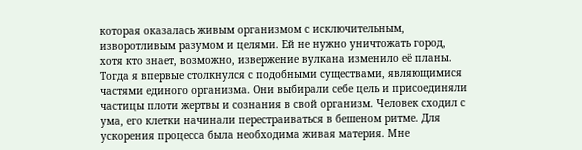которая оказалась живым организмом с исключительным, изворотливым разумом и целями. Ей не нужно уничтожать город, хотя кто знает, возможно, извержение вулкана изменило её планы. Тогда я впервые столкнулся с подобными существами, являющимися частями единого организма. Они выбирали себе цель и присоединяли частицы плоти жертвы и сознания в свой организм. Человек сходил с ума, его клетки начинали перестраиваться в бешеном ритме. Для ускорения процесса была необходима живая материя. Мне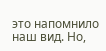это напомнило наш вид. Но,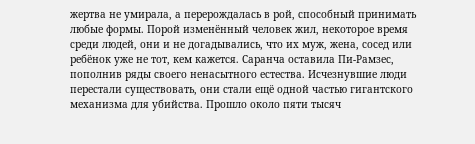жертва не умирала, а перерождалась в рой, способный принимать любые формы. Порой изменённый человек жил, некоторое время среди людей, они и не догадывались, что их муж, жена, сосед или ребёнок уже не тот, кем кажется. Саранча оставила Пи-Рамзес, пополнив ряды своего ненасытного естества. Исчезнувшие люди перестали существовать, они стали ещё одной частью гигантского механизма для убийства. Прошло около пяти тысяч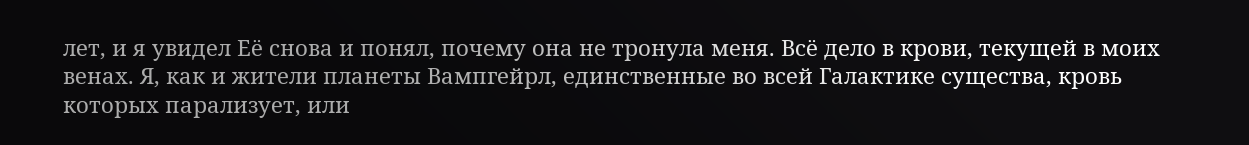лет, и я увидел Её снова и понял, почему она не тронула меня. Всё дело в крови, текущей в моих венах. Я, как и жители планеты Вампгейрл, единственные во всей Галактике существа, кровь которых парализует, или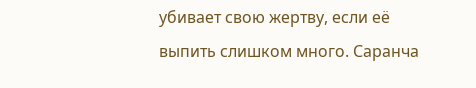убивает свою жертву, если её выпить слишком много. Саранча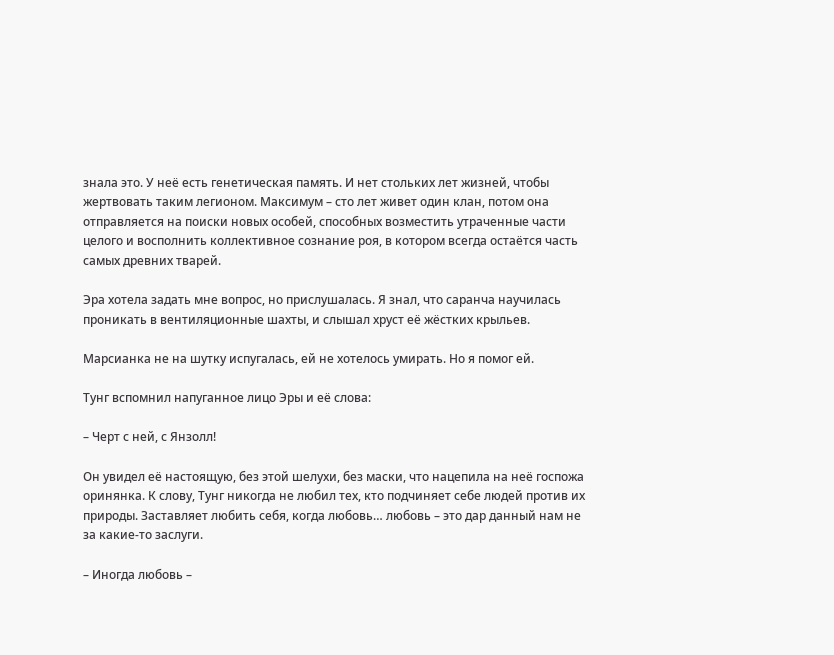знала это. У неё есть генетическая память. И нет стольких лет жизней, чтобы жертвовать таким легионом. Максимум – сто лет живет один клан, потом она отправляется на поиски новых особей, способных возместить утраченные части целого и восполнить коллективное сознание роя, в котором всегда остаётся часть самых древних тварей.

Эра хотела задать мне вопрос, но прислушалась. Я знал, что саранча научилась проникать в вентиляционные шахты, и слышал хруст её жёстких крыльев.

Марсианка не на шутку испугалась, ей не хотелось умирать. Но я помог ей.

Тунг вспомнил напуганное лицо Эры и её слова:

– Черт с ней, с Янзолл!

Он увидел её настоящую, без этой шелухи, без маски, что нацепила на неё госпожа оринянка. К слову, Тунг никогда не любил тех, кто подчиняет себе людей против их природы. Заставляет любить себя, когда любовь… любовь – это дар данный нам не за какие-то заслуги.

– Иногда любовь –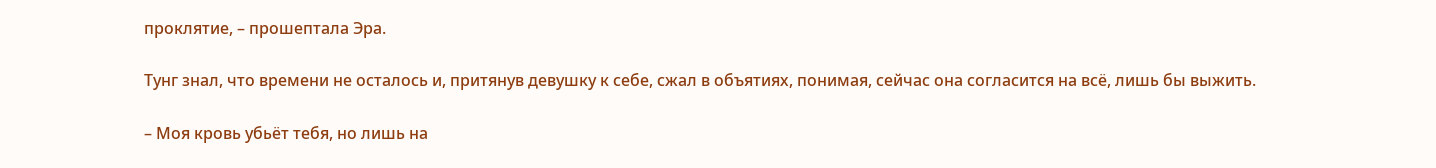проклятие, – прошептала Эра.

Тунг знал, что времени не осталось и, притянув девушку к себе, сжал в объятиях, понимая, сейчас она согласится на всё, лишь бы выжить.

– Моя кровь убьёт тебя, но лишь на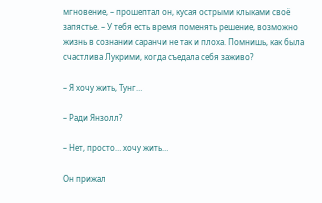мгновение, – прошептал он, кусая острыми клыками своё запястье. – У тебя есть время поменять решение, возможно жизнь в сознании саранчи не так и плоха. Помнишь, как была счастлива Лукрими, когда съедала себя заживо?

– Я хочу жить, Тунг…

– Ради Янзолл?

– Нет, просто… хочу жить…

Он прижал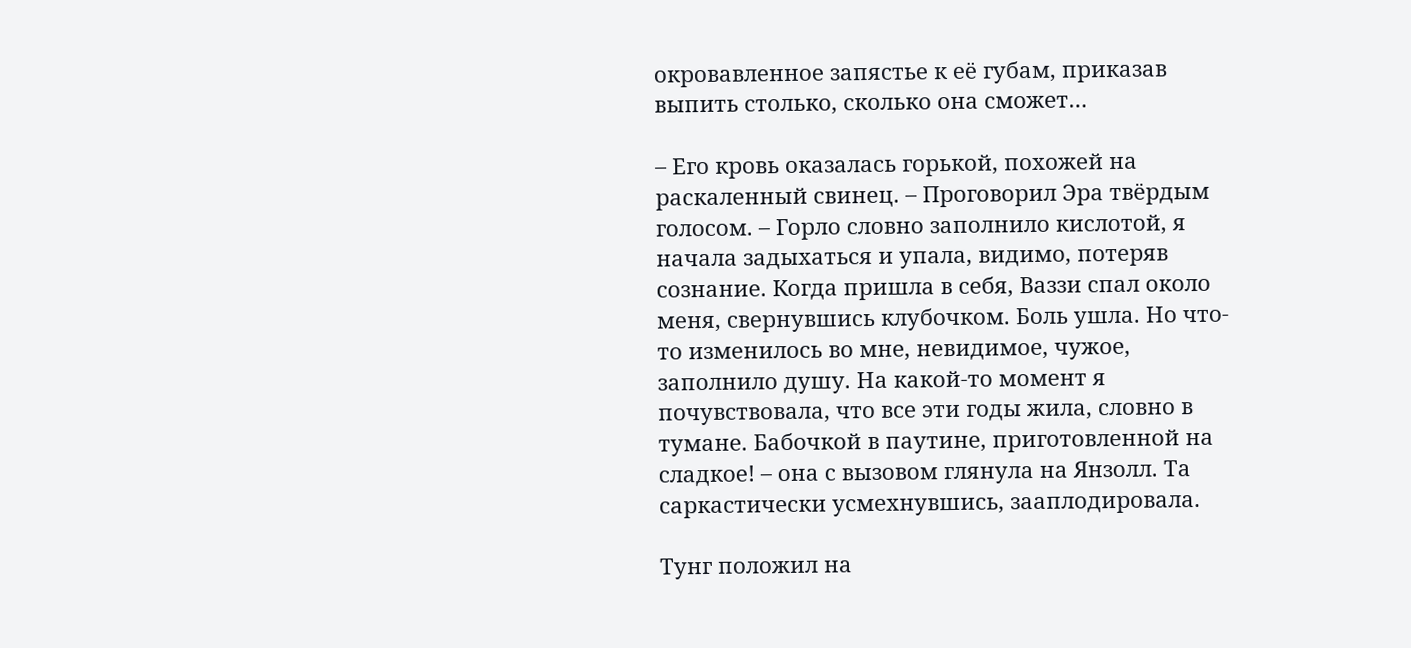окровавленное запястье к её губам, приказав выпить столько, сколько она сможет…

– Его кровь оказалась горькой, похожей на раскаленный свинец. – Проговорил Эра твёрдым голосом. – Горло словно заполнило кислотой, я начала задыхаться и упала, видимо, потеряв сознание. Когда пришла в себя, Ваззи спал около меня, свернувшись клубочком. Боль ушла. Но что-то изменилось во мне, невидимое, чужое, заполнило душу. На какой-то момент я почувствовала, что все эти годы жила, словно в тумане. Бабочкой в паутине, приготовленной на сладкое! – она с вызовом глянула на Янзолл. Та саркастически усмехнувшись, зааплодировала.

Тунг положил на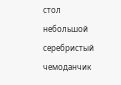стол небольшой серебристый чемоданчик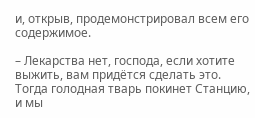и, открыв, продемонстрировал всем его содержимое.

– Лекарства нет, господа, если хотите выжить, вам придётся сделать это. Тогда голодная тварь покинет Станцию, и мы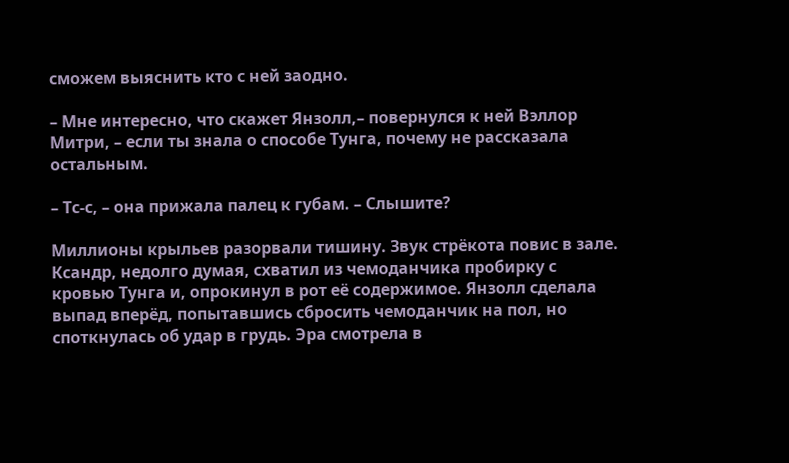сможем выяснить кто с ней заодно.

– Мне интересно, что скажет Янзолл,– повернулся к ней Вэллор Митри, – если ты знала о способе Тунга, почему не рассказала остальным.

– Тс-с, – она прижала палец к губам. – Слышите?

Миллионы крыльев разорвали тишину. Звук стрёкота повис в зале. Ксандр, недолго думая, схватил из чемоданчика пробирку с кровью Тунга и, опрокинул в рот её содержимое. Янзолл сделала выпад вперёд, попытавшись сбросить чемоданчик на пол, но споткнулась об удар в грудь. Эра смотрела в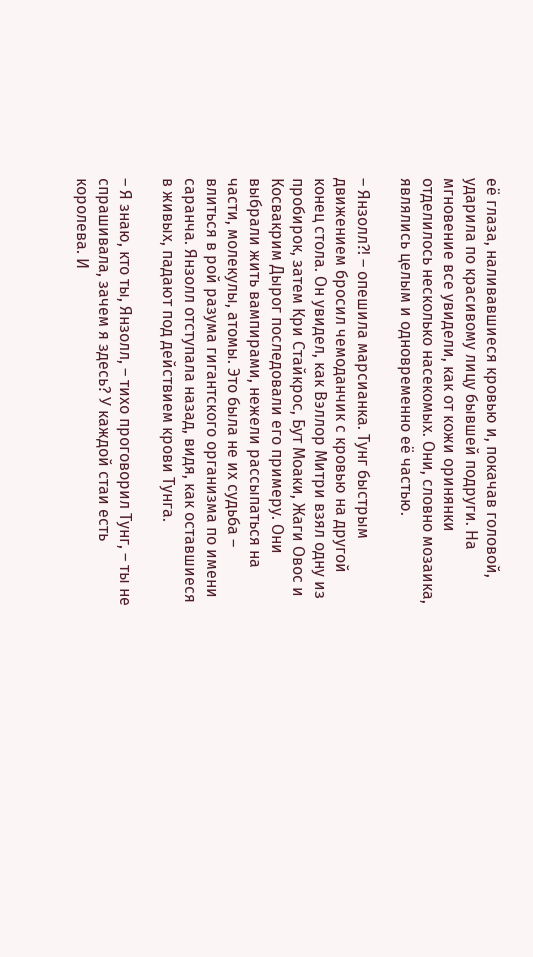её глаза, наливавшиеся кровью и, покачав головой, ударила по красивому лицу бывшей подруги. На мгновение все увидели, как от кожи оринянки отделилось несколько насекомых. Они, словно мозаика, являлись целым и одновременно её частью.

– Янзолл?! – опешила марсианка. Тунг быстрым движением бросил чемоданчик с кровью на другой конец стола. Он увидел, как Вэллор Митри взял одну из пробирок, затем Кри Стайкрос, Бут Моаки, Жаги Овос и Косвакрим Дырог последовали его примеру. Они выбрали жить вампирами, нежели рассыпаться на части, молекулы, атомы. Это была не их судьба – влиться в рой разума гигантского организма по имени саранча. Янзолл отступала назад, видя, как оставшиеся в живых, падают под действием крови Тунга.

– Я знаю, кто ты, Янзолл, – тихо проговорил Тунг, – ты не спрашивала, зачем я здесь? У каждой стаи есть королева. И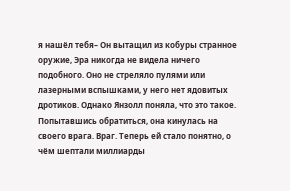я нашёл тебя– Он вытащил из кобуры странное оружие, Эра никогда не видела ничего подобного. Оно не стреляло пулями или лазерными вспышками, у него нет ядовитых дротиков. Однако Янзолл поняла, что это такое. Попытавшись обратиться, она кинулась на своего врага. Враг. Теперь ей стало понятно, о чём шептали миллиарды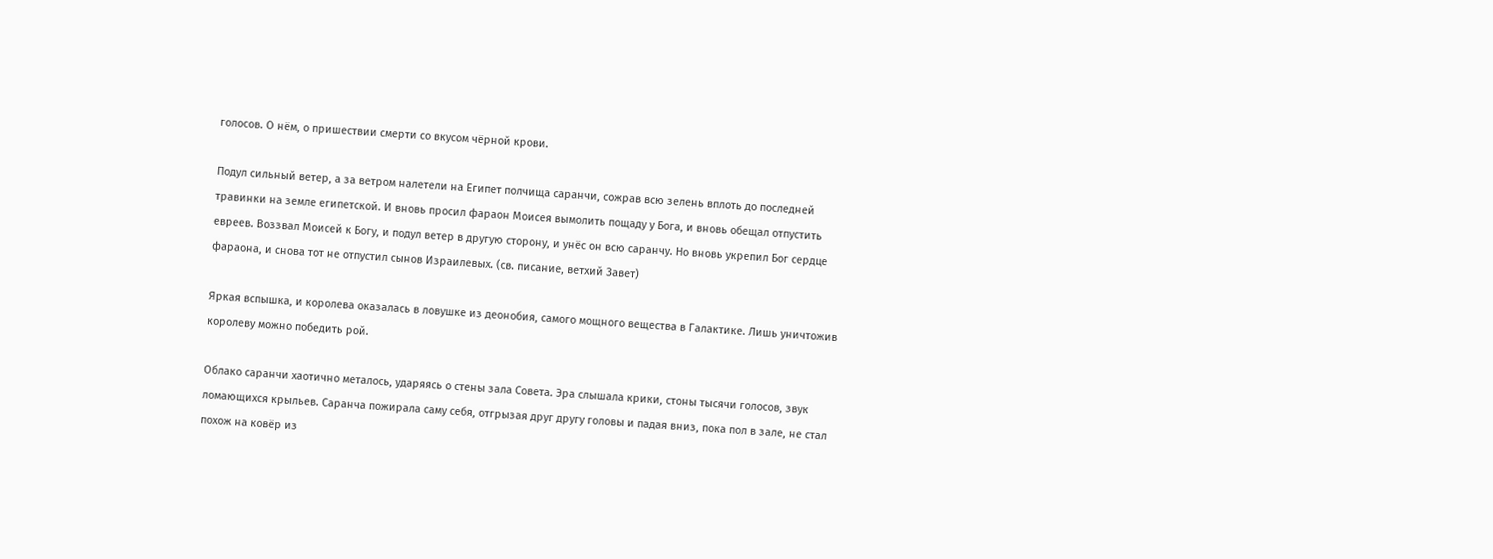голосов. О нём, о пришествии смерти со вкусом чёрной крови.

Подул сильный ветер, а за ветром налетели на Египет полчища саранчи, сожрав всю зелень вплоть до последней травинки на земле египетской. И вновь просил фараон Моисея вымолить пощаду у Бога, и вновь обещал отпустить евреев. Воззвал Моисей к Богу, и подул ветер в другую сторону, и унёс он всю саранчу. Но вновь укрепил Бог сердце фараона, и снова тот не отпустил сынов Израилевых. (св. писание, ветхий Завет)

Яркая вспышка, и королева оказалась в ловушке из деонобия, самого мощного вещества в Галактике. Лишь уничтожив королеву можно победить рой.

Облако саранчи хаотично металось, ударяясь о стены зала Совета. Эра слышала крики, стоны тысячи голосов, звук ломающихся крыльев. Саранча пожирала саму себя, отгрызая друг другу головы и падая вниз, пока пол в зале, не стал похож на ковёр из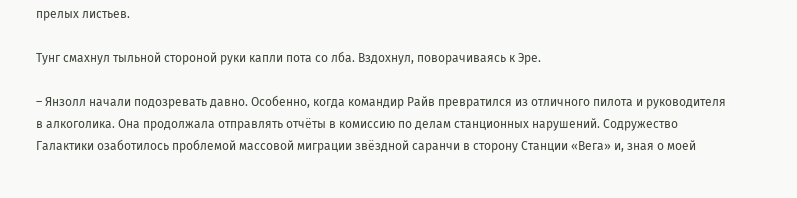прелых листьев.

Тунг смахнул тыльной стороной руки капли пота со лба. Вздохнул, поворачиваясь к Эре.

– Янзолл начали подозревать давно. Особенно, когда командир Райв превратился из отличного пилота и руководителя в алкоголика. Она продолжала отправлять отчёты в комиссию по делам станционных нарушений. Содружество Галактики озаботилось проблемой массовой миграции звёздной саранчи в сторону Станции «Вега» и, зная о моей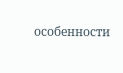особенности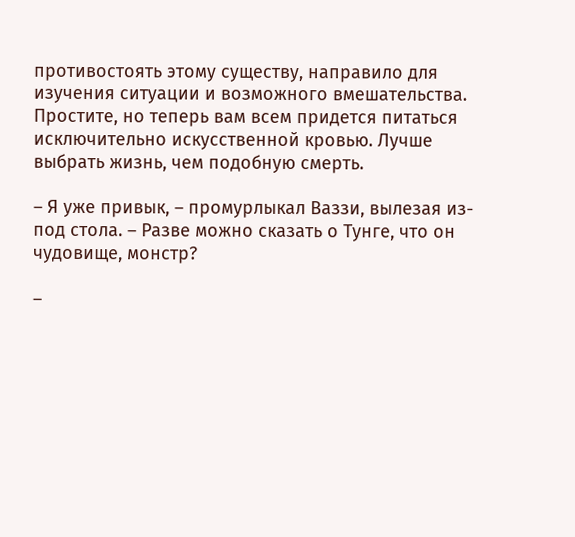противостоять этому существу, направило для изучения ситуации и возможного вмешательства. Простите, но теперь вам всем придется питаться исключительно искусственной кровью. Лучше выбрать жизнь, чем подобную смерть.

– Я уже привык, – промурлыкал Ваззи, вылезая из-под стола. – Разве можно сказать о Тунге, что он чудовище, монстр?

–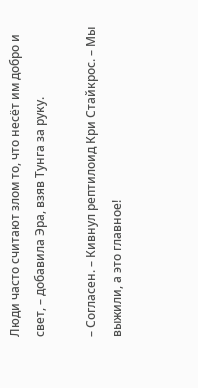Люди часто считают злом то, что несёт им добро и свет, – добавила Эра, взяв Тунга за руку.

– Согласен. – Кивнул рептилоид Кри Стайкрос. – Мы выжили, а это главное!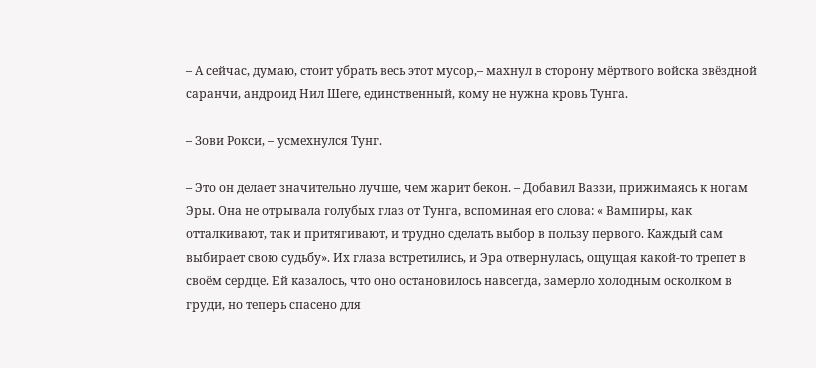– А сейчас, думаю, стоит убрать весь этот мусор,– махнул в сторону мёртвого войска звёздной саранчи, андроид Нил Шеге, единственный, кому не нужна кровь Тунга.

– Зови Рокси, – усмехнулся Тунг.

– Это он делает значительно лучше, чем жарит бекон. – Добавил Ваззи, прижимаясь к ногам Эры. Она не отрывала голубых глаз от Тунга, вспоминая его слова: « Вампиры, как отталкивают, так и притягивают, и трудно сделать выбор в пользу первого. Каждый сам выбирает свою судьбу». Их глаза встретились, и Эра отвернулась, ощущая какой-то трепет в своём сердце. Ей казалось, что оно остановилось навсегда, замерло холодным осколком в груди, но теперь спасено для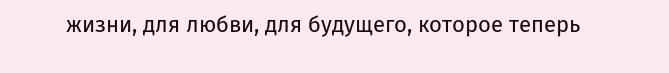жизни, для любви, для будущего, которое теперь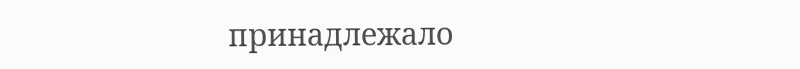принадлежало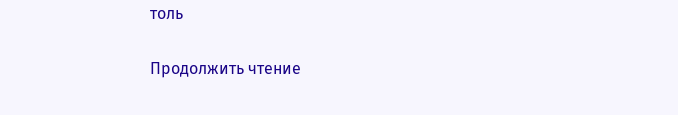толь

Продолжить чтение